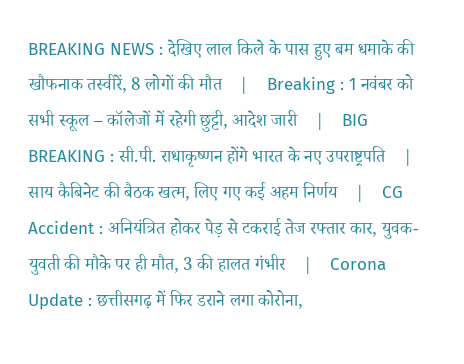BREAKING NEWS : देखिए लाल किले के पास हुए बम धमाके की खौफनाक तस्वीरें, 8 लोगों की मौत    |    Breaking : 1 नवंबर को सभी स्कूल – कॉलेजों में रहेगी छुट्टी, आदेश जारी    |    BIG BREAKING : सी.पी. राधाकृष्णन होंगे भारत के नए उपराष्ट्रपति    |    साय कैबिनेट की बैठक खत्म, लिए गए कई अहम निर्णय    |    CG Accident : अनियंत्रित होकर पेड़ से टकराई तेज रफ्तार कार, युवक-युवती की मौके पर ही मौत, 3 की हालत गंभीर    |    Corona Update : छत्तीसगढ़ में फिर डराने लगा कोरोना,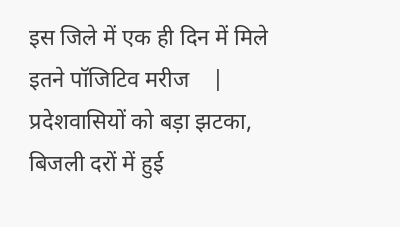इस जिले में एक ही दिन में मिले इतने पॉजिटिव मरीज    |    प्रदेशवासियों को बड़ा झटका, बिजली दरों में हुई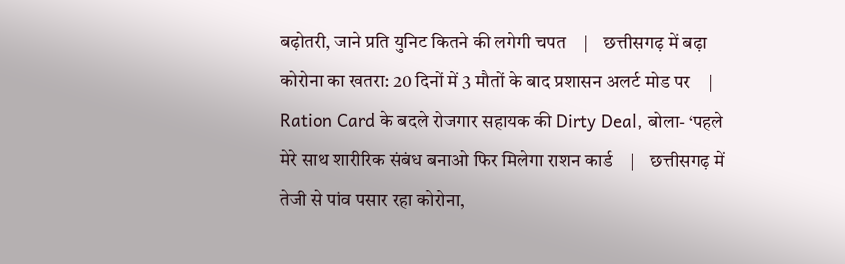बढ़ोतरी, जाने प्रति युनिट कितने की लगेगी चपत    |    छत्तीसगढ़ में बढ़ा कोरोना का खतरा: 20 दिनों में 3 मौतों के बाद प्रशासन अलर्ट मोड पर    |    Ration Card के बदले रोजगार सहायक की Dirty Deal, बोला- ‘पहले मेरे साथ शारीरिक संबंध बनाओ फिर मिलेगा राशन कार्ड    |    छत्तीसगढ़ में तेजी से पांव पसार रहा कोरोना,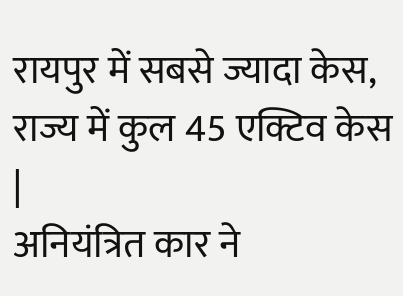रायपुर में सबसे ज्यादा केस, राज्य में कुल 45 एक्टिव केस    |
अनियंत्रित कार ने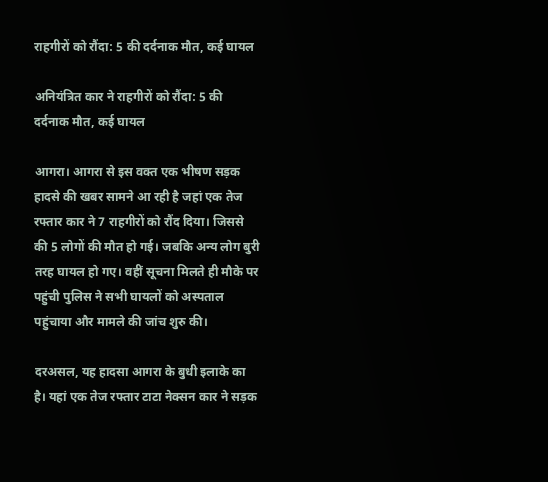राहगीरों को रौंदा: 5 की दर्दनाक मौत, कई घायल

अनियंत्रित कार ने राहगीरों को रौंदा: 5 की दर्दनाक मौत, कई घायल

आगरा। आगरा से इस वक्त एक भीषण सड़क हादसे की खबर सामने आ रही है जहां एक तेज रफ्तार कार ने 7 राहगीरों को रौंद दिया। जिससे की 5 लोगों की मौत हो गई। जबकि अन्य लोग बुरी तरह घायल हो गए। वहीं सूचना मिलते ही मौके पर पहुंची पुलिस ने सभी घायलों को अस्पताल पहुंचाया और मामले की जांच शुरु की।

दरअसल, यह हादसा आगरा के बुधी इलाके का है। यहां एक तेज रफ्तार टाटा नेक्सन कार ने सड़क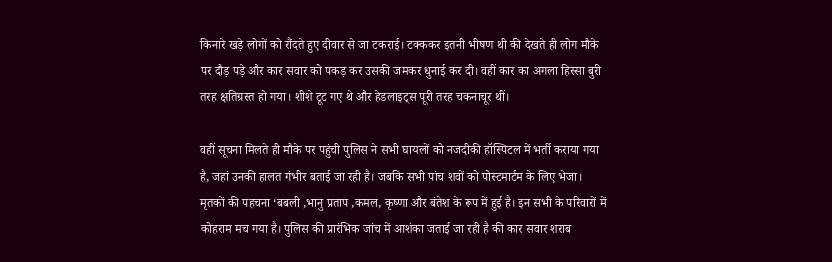किनारे खड़े लोगों को रौंदते हुए दीवार से जा टकराई। टक्ककर इतनी भीषण थी की देखते ही लोग मौके पर दौड़ पड़े और कार सवार को पकड़ कर उसकी जमकर धुनाई कर दी। वहीं कार का अगला हिस्सा बुरी तरह क्षतिग्रस्त हो गया। शीशे टूट गए थे और हेडलाइट्स पूरी तरह चकनाचूर थीं।

वहीं सूचना मिलते ही मौके पर पहुंची पुलिस ने सभी घायलों को नजदीकी हॉस्पिटल में भर्ती कराया गया है, जहां उनकी हालत गंभीर बताई जा रही है। जबकि सभी पांच शवों को पोस्टमार्टम के लिए भेजा। मृतकों की पहचना ‘बबली ,भानु प्रताप ,कमल, कृष्णा और बंतेश के रूप में हुई है। इन सभी के परिवारों में कोहराम मच गया है। पुलिस की प्रारंभिक जांच में आशंका जताई जा रही है की कार सवार शराब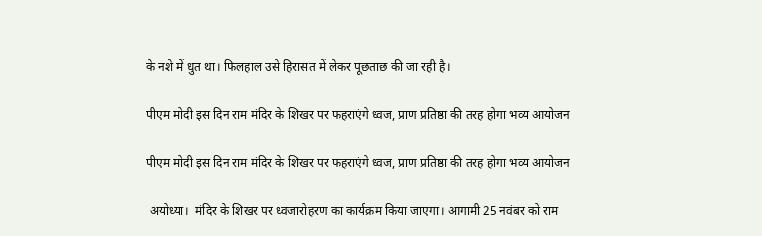के नशे में धुत था। फिलहाल उसे हिरासत में लेकर पूछताछ की जा रही है।

पीएम मोदी इस दिन राम मंदिर के शिखर पर फहराएंगे ध्वज, प्राण प्रतिष्ठा की तरह होगा भव्य आयोजन

पीएम मोदी इस दिन राम मंदिर के शिखर पर फहराएंगे ध्वज, प्राण प्रतिष्ठा की तरह होगा भव्य आयोजन

 अयोध्या।  मंदिर के शिखर पर ध्वजारोहरण का कार्यक्रम किया जाएगा। आगामी 25 नवंबर को राम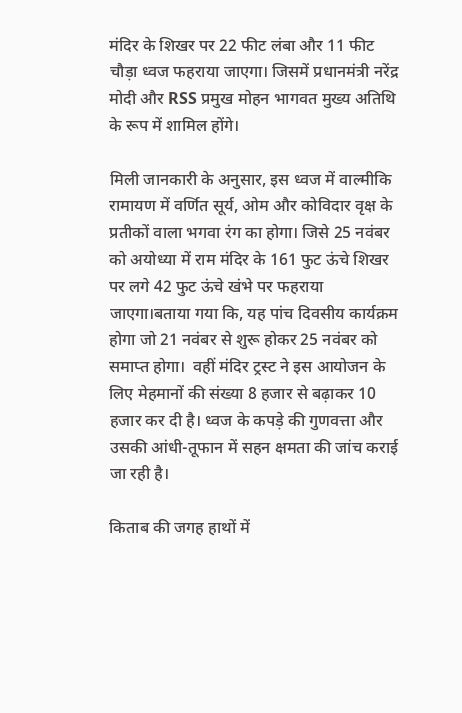मंदिर के शिखर पर 22 फीट लंबा और 11 फीट चौड़ा ध्वज फहराया जाएगा। जिसमें प्रधानमंत्री नरेंद्र मोदी और RSS प्रमुख मोहन भागवत मुख्य अतिथि के रूप में शामिल होंगे।

मिली जानकारी के अनुसार, इस ध्वज में वाल्मीकि रामायण में वर्णित सूर्य, ओम और कोविदार वृक्ष के प्रतीकों वाला भगवा रंग का होगा। जिसे 25 नवंबर को अयोध्या में राम मंदिर के 161 फुट ऊंचे शिखर पर लगे 42 फुट ऊंचे खंभे पर फहराया जाएगा।बताया गया कि, यह पांच दिवसीय कार्यक्रम होगा जो 21 नवंबर से शुरू होकर 25 नवंबर को समाप्त होगा।  वहीं मंदिर ट्रस्ट ने इस आयोजन के लिए मेहमानों की संख्या 8 हजार से बढ़ाकर 10 हजार कर दी है। ध्वज के कपड़े की गुणवत्ता और उसकी आंधी-तूफान में सहन क्षमता की जांच कराई जा रही है।

किताब की जगह हाथों में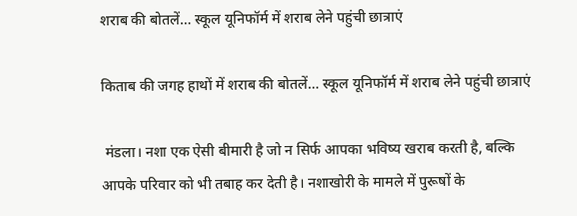शराब की बोतलें… स्कूल यूनिफॉर्म में शराब लेने पहुंची छात्राएं

किताब की जगह हाथों में शराब की बोतलें… स्कूल यूनिफॉर्म में शराब लेने पहुंची छात्राएं

 मंडला। नशा एक ऐसी बीमारी है जो न सिर्फ आपका भविष्य खराब करती है, बल्कि आपके परिवार को भी तबाह कर देती है। नशाखोरी के मामले में पुरूषों के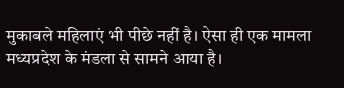मुकाबले महिलाएं भी पीछे नहीं है। ऐसा ही एक मामला मध्यप्रदेश के मंडला से सामने आया है।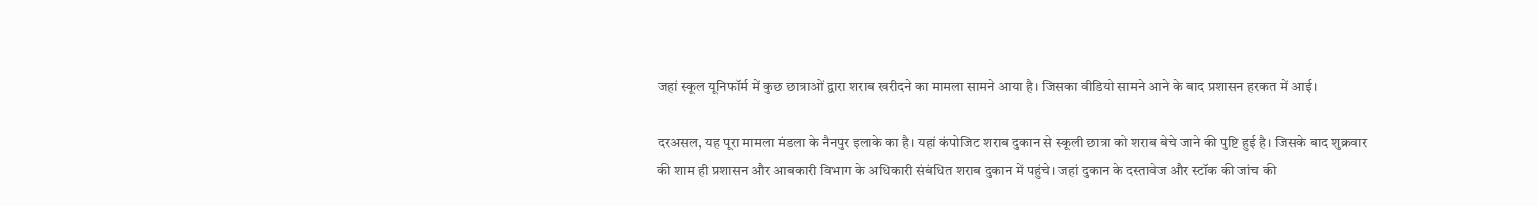जहां स्कूल यूनिफॉर्म में कुछ छात्राओं द्वारा शराब खरीदने का मामला सामने आया है। जिसका वीडियो सामने आने के बाद प्रशासन हरकत में आई।

दरअसल, यह पूरा मामला मंडला के नैनपुर इलाके का है। यहां कंपोजिट शराब दुकान से स्कूली छात्रा को शराब बेचे जाने की पुष्टि हुई है। जिसके बाद शुक्रवार की शाम ही प्रशासन और आबकारी विभाग के अधिकारी संबंधित शराब दुकान में पहुंचे। जहां दुकान के दस्तावेज और स्टॉक की जांच की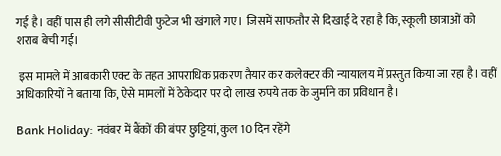गई है। वहीं पास ही लगे सीसीटीवी फुटेज भी खंगाले गए। जिसमें साफतौर से दिखाई दे रहा है कि, स्कूली छात्राओं को शराब बेची गई।

 इस मामले में आबकारी एक्ट के तहत आपराधिक प्रकरण तैयार कर कलेक्टर की न्यायालय में प्रस्तुत किया जा रहा है। वहीं अधिकारियों ने बताया कि, ऐसे मामलों में ठेकेदार पर दो लाख रुपये तक के जुर्माने का प्रविधान है।

Bank Holiday: नवंबर में बैंकों की बंपर छुट्टियां, कुल 10 दिन रहेंगे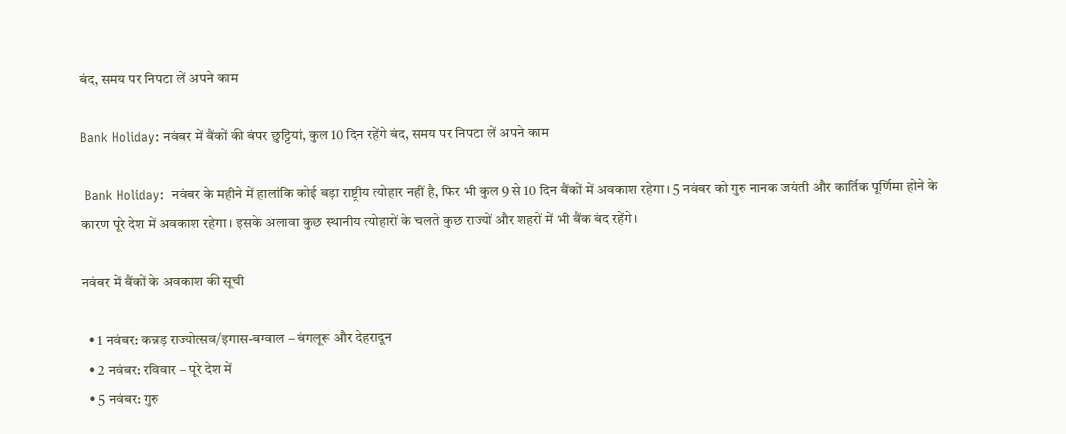बंद, समय पर निपटा लें अपने काम

Bank Holiday: नवंबर में बैंकों की बंपर छुट्टियां, कुल 10 दिन रहेंगे बंद, समय पर निपटा लें अपने काम

 Bank Holiday:  नवंबर के महीने में हालांकि कोई बड़ा राष्ट्रीय त्योहार नहीं है, फिर भी कुल 9 से 10 दिन बैंकों में अवकाश रहेगा। 5 नवंबर को गुरु नानक जयंती और कार्तिक पूर्णिमा होने के कारण पूरे देश में अवकाश रहेगा। इसके अलावा कुछ स्थानीय त्योहारों के चलते कुछ राज्यों और शहरों में भी बैंक बंद रहेंगे।

नवंबर में बैंकों के अवकाश की सूची

  • 1 नवंबर: कन्नड़ राज्योत्सव/इगास-बग्वाल – बंगलूरू और देहरादून
  • 2 नवंबर: रविवार – पूरे देश में
  • 5 नवंबर: गुरु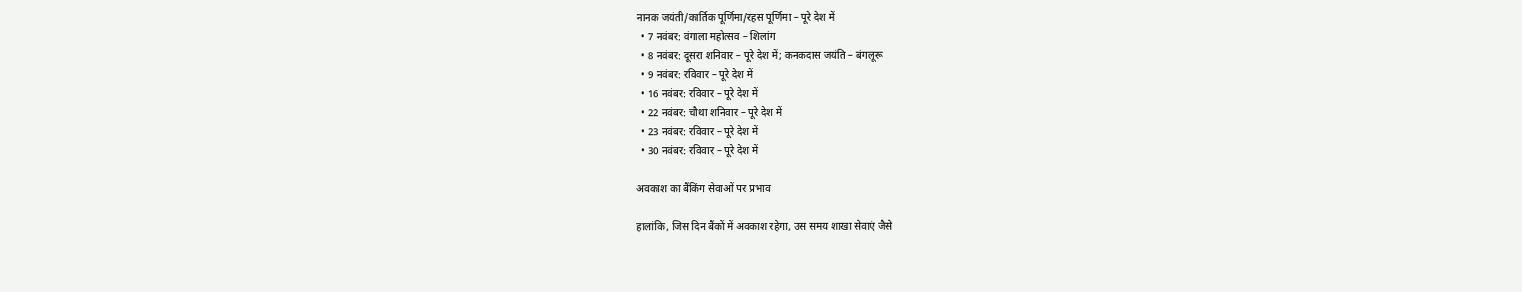नानक जयंती/कार्तिक पूर्णिमा/रहस पूर्णिमा – पूरे देश में
  • 7 नवंबर: वंगाला महोत्सव – शिलांग
  • 8 नवंबर: दूसरा शनिवार – पूरे देश में; कनकदास जयंति – बंगलूरू
  • 9 नवंबर: रविवार – पूरे देश में
  • 16 नवंबर: रविवार – पूरे देश में
  • 22 नवंबर: चौथा शनिवार – पूरे देश में
  • 23 नवंबर: रविवार – पूरे देश में
  • 30 नवंबर: रविवार – पूरे देश में

अवकाश का बैंकिंग सेवाओं पर प्रभाव

हालांकि, जिस दिन बैंकों में अवकाश रहेगा, उस समय शाखा सेवाएं जैसे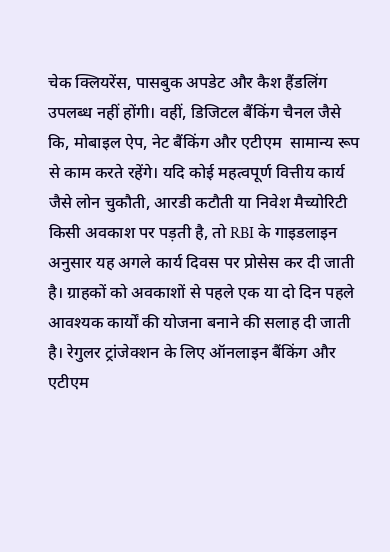चेक क्लियरेंस, पासबुक अपडेट और कैश हैंडलिंग उपलब्ध नहीं होंगी। वहीं, डिजिटल बैंकिंग चैनल जैसे कि, मोबाइल ऐप, नेट बैंकिंग और एटीएम  सामान्य रूप से काम करते रहेंगे। यदि कोई महत्वपूर्ण वित्तीय कार्य जैसे लोन चुकौती, आरडी कटौती या निवेश मैच्योरिटी किसी अवकाश पर पड़ती है, तो RBI के गाइडलाइन अनुसार यह अगले कार्य दिवस पर प्रोसेस कर दी जाती है। ग्राहकों को अवकाशों से पहले एक या दो दिन पहले आवश्यक कार्यों की योजना बनाने की सलाह दी जाती है। रेगुलर ट्रांजेक्शन के लिए ऑनलाइन बैंकिंग और एटीएम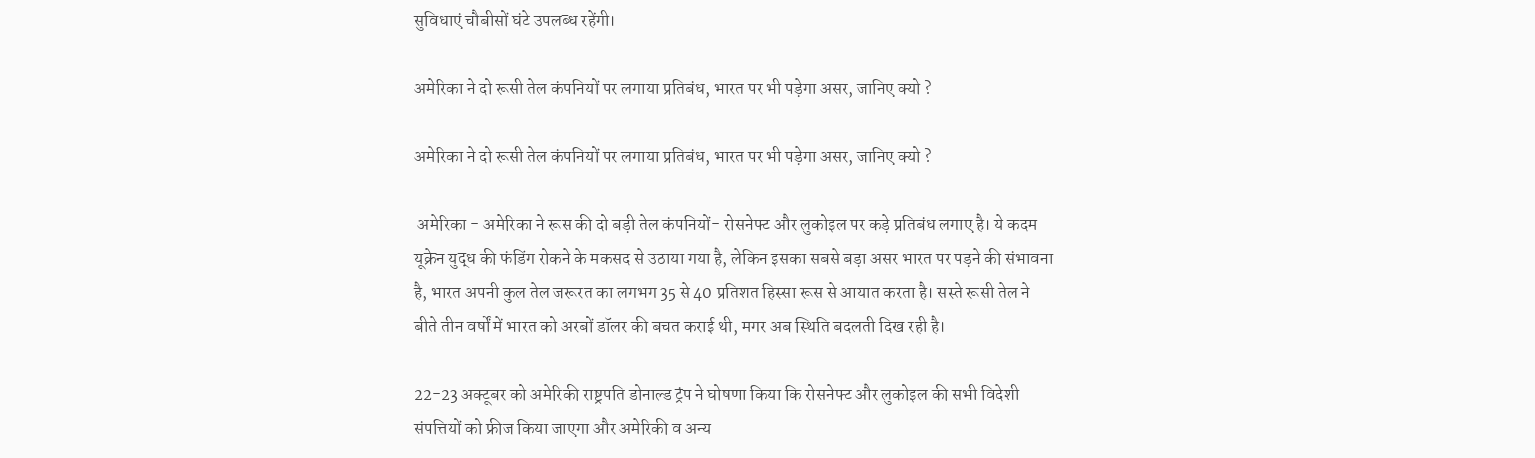सुविधाएं चौबीसों घंटे उपलब्ध रहेंगी।

अमेरिका ने दो रूसी तेल कंपनियों पर लगाया प्रतिबंध, भारत पर भी पड़ेगा असर, जानिए क्यो ?

अमेरिका ने दो रूसी तेल कंपनियों पर लगाया प्रतिबंध, भारत पर भी पड़ेगा असर, जानिए क्यो ?

 अमेरिका - अमेरिका ने रूस की दो बड़ी तेल कंपनियों- रोसनेफ्ट और लुकोइल पर कड़े प्रतिबंध लगाए है। ये कदम यूक्रेन युद्ध की फंडिंग रोकने के मकसद से उठाया गया है, लेकिन इसका सबसे बड़ा असर भारत पर पड़ने की संभावना है, भारत अपनी कुल तेल जरूरत का लगभग 35 से 40 प्रतिशत हिस्सा रूस से आयात करता है। सस्ते रूसी तेल ने बीते तीन वर्षों में भारत को अरबों डॉलर की बचत कराई थी, मगर अब स्थिति बदलती दिख रही है।

22-23 अक्टूबर को अमेरिकी राष्ट्रपति डोनाल्ड ट्रंप ने घोषणा किया कि रोसनेफ्ट और लुकोइल की सभी विदेशी संपत्तियों को फ्रीज किया जाएगा और अमेरिकी व अन्य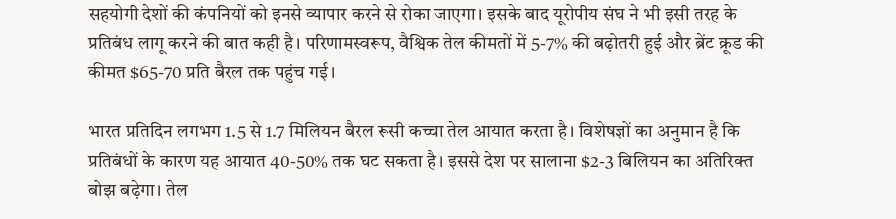सहयोगी देशों की कंपनियों को इनसे व्यापार करने से रोका जाएगा। इसके बाद यूरोपीय संघ ने भी इसी तरह के प्रतिबंध लागू करने की बात कही है। परिणामस्वरूप, वैश्विक तेल कीमतों में 5-7% की बढ़ोतरी हुई और ब्रेंट क्रूड की कीमत $65-70 प्रति बैरल तक पहुंच गई।

भारत प्रतिदिन लगभग 1.5 से 1.7 मिलियन बैरल रूसी कच्चा तेल आयात करता है। विशेषज्ञों का अनुमान है कि प्रतिबंधों के कारण यह आयात 40-50% तक घट सकता है। इससे देश पर सालाना $2-3 बिलियन का अतिरिक्त बोझ बढ़ेगा। तेल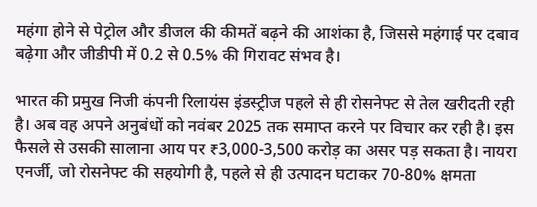महंगा होने से पेट्रोल और डीजल की कीमतें बढ़ने की आशंका है, जिससे महंगाई पर दबाव बढ़ेगा और जीडीपी में 0.2 से 0.5% की गिरावट संभव है।

भारत की प्रमुख निजी कंपनी रिलायंस इंडस्ट्रीज पहले से ही रोसनेफ्ट से तेल खरीदती रही है। अब वह अपने अनुबंधों को नवंबर 2025 तक समाप्त करने पर विचार कर रही है। इस फैसले से उसकी सालाना आय पर ₹3,000-3,500 करोड़ का असर पड़ सकता है। नायरा एनर्जी, जो रोसनेफ्ट की सहयोगी है, पहले से ही उत्पादन घटाकर 70-80% क्षमता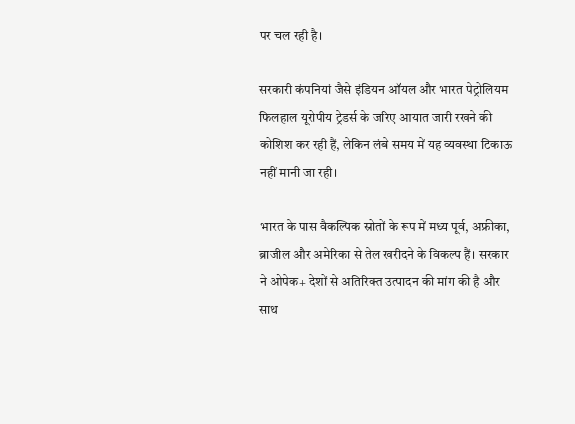पर चल रही है।

सरकारी कंपनियां जैसे इंडियन ऑयल और भारत पेट्रोलियम फिलहाल यूरोपीय ट्रेडर्स के जरिए आयात जारी रखने की कोशिश कर रही हैं, लेकिन लंबे समय में यह व्यवस्था टिकाऊ नहीं मानी जा रही।

भारत के पास वैकल्पिक स्रोतों के रूप में मध्य पूर्व, अफ्रीका, ब्राजील और अमेरिका से तेल खरीदने के विकल्प हैं। सरकार ने ओपेक+ देशों से अतिरिक्त उत्पादन की मांग की है और साथ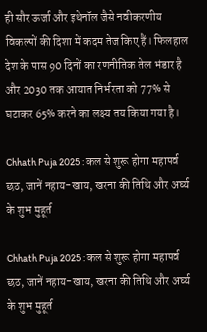ही सौर ऊर्जा और इथेनॉल जैसे नवीकरणीय विकल्पों की दिशा में कदम तेज किए हैं। फिलहाल देश के पास 90 दिनों का रणनीतिक तेल भंडार है और 2030 तक आयात निर्भरता को 77% से घटाकर 65% करने का लक्ष्य तय किया गया है।

Chhath Puja 2025 : कल से शुरू होगा महापर्व छठ, जानें नहाय-खाय, खरना की तिथि और अर्घ्य के शुभ मुहूर्त

Chhath Puja 2025 : कल से शुरू होगा महापर्व छठ, जानें नहाय-खाय, खरना की तिथि और अर्घ्य के शुभ मुहूर्त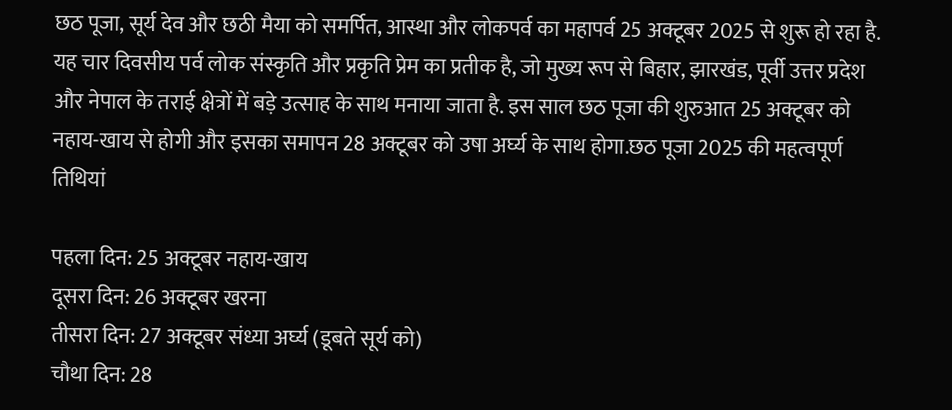छठ पूजा, सूर्य देव और छठी मैया को समर्पित, आस्था और लोकपर्व का महापर्व 25 अक्टूबर 2025 से शुरू हो रहा है. यह चार दिवसीय पर्व लोक संस्कृति और प्रकृति प्रेम का प्रतीक है, जो मुख्य रूप से बिहार, झारखंड, पूर्वी उत्तर प्रदेश और नेपाल के तराई क्षेत्रों में बड़े उत्साह के साथ मनाया जाता है. इस साल छठ पूजा की शुरुआत 25 अक्टूबर को नहाय-खाय से होगी और इसका समापन 28 अक्टूबर को उषा अर्घ्य के साथ होगा.छठ पूजा 2025 की महत्वपूर्ण तिथियां

पहला दिन: 25 अक्टूबर नहाय-खाय
दूसरा दिन: 26 अक्टूबर खरना
तीसरा दिन: 27 अक्टूबर संध्या अर्घ्य (डूबते सूर्य को)
चौथा दिन: 28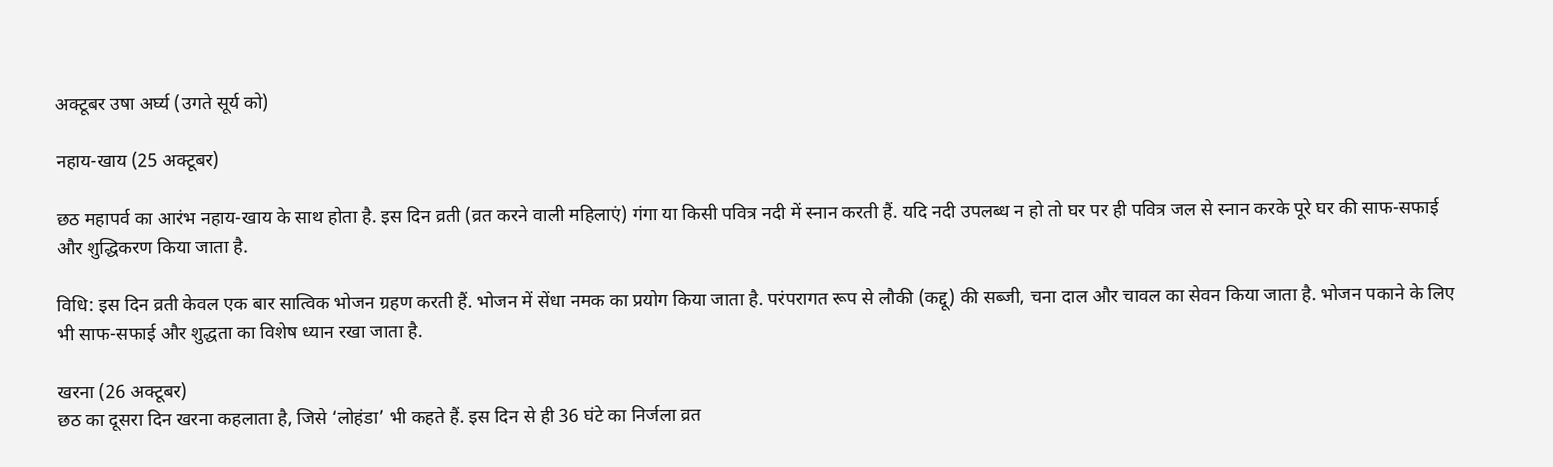अक्टूबर उषा अर्घ्य (उगते सूर्य को)

नहाय-खाय (25 अक्टूबर)

छठ महापर्व का आरंभ नहाय-खाय के साथ होता है. इस दिन व्रती (व्रत करने वाली महिलाएं) गंगा या किसी पवित्र नदी में स्नान करती हैं. यदि नदी उपलब्ध न हो तो घर पर ही पवित्र जल से स्नान करके पूरे घर की साफ-सफाई और शुद्धिकरण किया जाता है.

विधि: इस दिन व्रती केवल एक बार सात्विक भोजन ग्रहण करती हैं. भोजन में सेंधा नमक का प्रयोग किया जाता है. परंपरागत रूप से लौकी (कद्दू) की सब्जी, चना दाल और चावल का सेवन किया जाता है. भोजन पकाने के लिए भी साफ-सफाई और शुद्धता का विशेष ध्यान रखा जाता है.

खरना (26 अक्टूबर)
छठ का दूसरा दिन खरना कहलाता है, जिसे ‘लोहंडा’ भी कहते हैं. इस दिन से ही 36 घंटे का निर्जला व्रत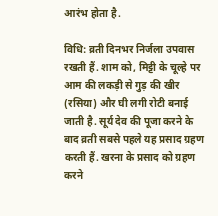आरंभ होता है.

विधि: व्रती दिनभर निर्जला उपवास रखती हैं. शाम को, मिट्टी के चूल्हे पर आम की लकड़ी से गुड़ की खीर (रसिया) और घी लगी रोटी बनाई जाती है. सूर्य देव की पूजा करने के बाद व्रती सबसे पहले यह प्रसाद ग्रहण करती हैं. खरना के प्रसाद को ग्रहण करने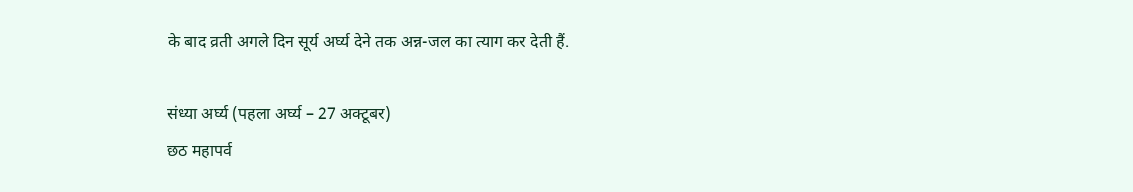के बाद व्रती अगले दिन सूर्य अर्घ्य देने तक अन्न-जल का त्याग कर देती हैं.

संध्या अर्घ्य (पहला अर्घ्य – 27 अक्टूबर)
छठ महापर्व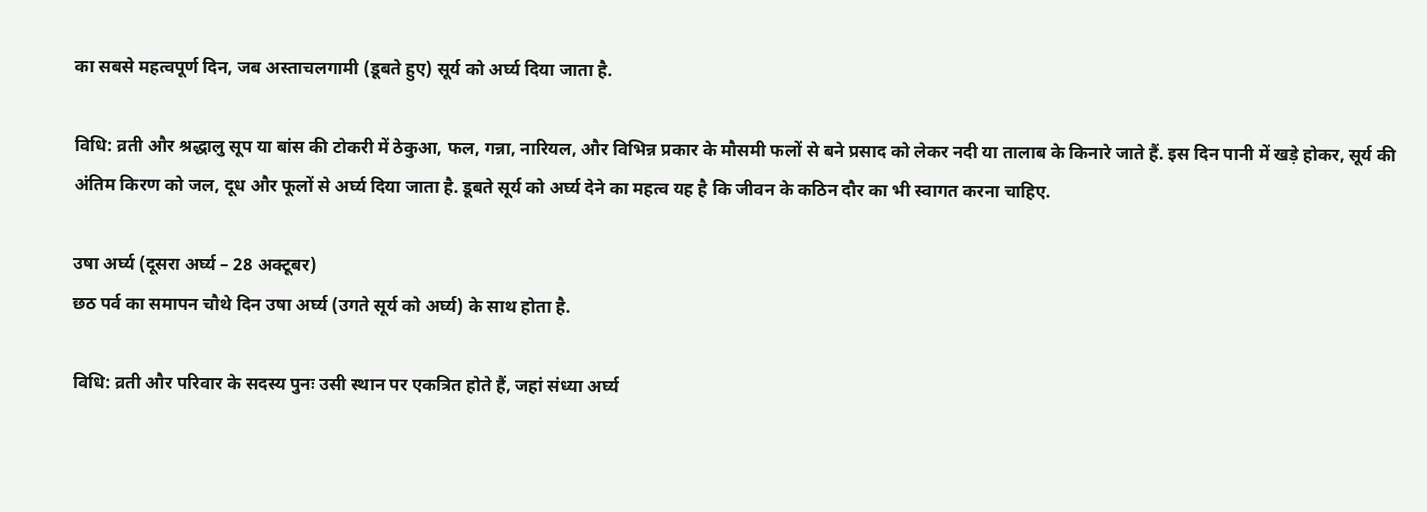का सबसे महत्वपूर्ण दिन, जब अस्ताचलगामी (डूबते हुए) सूर्य को अर्घ्य दिया जाता है.

विधि: व्रती और श्रद्धालु सूप या बांस की टोकरी में ठेकुआ, फल, गन्ना, नारियल, और विभिन्न प्रकार के मौसमी फलों से बने प्रसाद को लेकर नदी या तालाब के किनारे जाते हैं. इस दिन पानी में खड़े होकर, सूर्य की अंतिम किरण को जल, दूध और फूलों से अर्घ्य दिया जाता है. डूबते सूर्य को अर्घ्य देने का महत्व यह है कि जीवन के कठिन दौर का भी स्वागत करना चाहिए.

उषा अर्घ्य (दूसरा अर्घ्य – 28 अक्टूबर)
छठ पर्व का समापन चौथे दिन उषा अर्घ्य (उगते सूर्य को अर्घ्य) के साथ होता है.

विधि: व्रती और परिवार के सदस्य पुनः उसी स्थान पर एकत्रित होते हैं, जहां संध्या अर्घ्य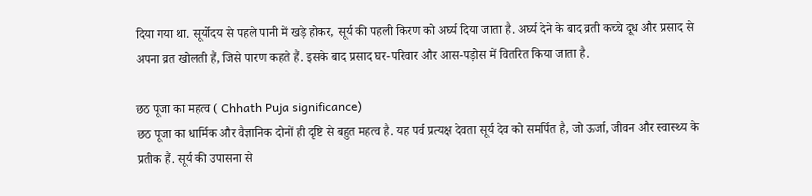दिया गया था. सूर्योदय से पहले पानी में खड़े होकर, सूर्य की पहली किरण को अर्घ्य दिया जाता है. अर्घ्य देने के बाद व्रती कच्चे दूध और प्रसाद से अपना व्रत खोलती हैं, जिसे पारण कहते हैं. इसके बाद प्रसाद घर-परिवार और आस-पड़ोस में वितरित किया जाता है.

छठ पूजा का महत्व ( Chhath Puja significance)
छठ पूजा का धार्मिक और वैज्ञानिक दोनों ही दृष्टि से बहुत महत्व है. यह पर्व प्रत्यक्ष देवता सूर्य देव को समर्पित है, जो ऊर्जा, जीवन और स्वास्थ्य के प्रतीक हैं. सूर्य की उपासना से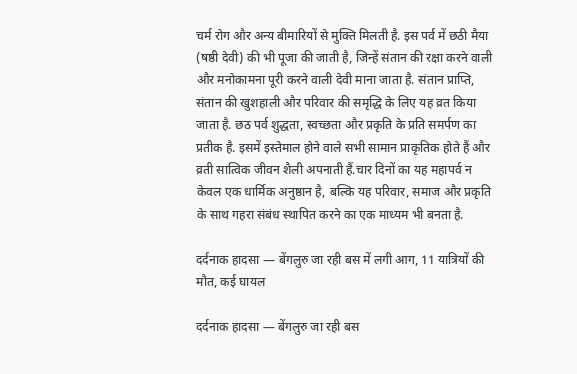चर्म रोग और अन्य बीमारियों से मुक्ति मिलती है. इस पर्व में छठी मैया (षष्ठी देवी) की भी पूजा की जाती है, जिन्हें संतान की रक्षा करने वाली और मनोकामना पूरी करने वाली देवी माना जाता है. संतान प्राप्ति, संतान की खुशहाली और परिवार की समृद्धि के लिए यह व्रत किया जाता है. छठ पर्व शुद्धता, स्वच्छता और प्रकृति के प्रति समर्पण का प्रतीक है. इसमें इस्तेमाल होने वाले सभी सामान प्राकृतिक होते हैं और व्रती सात्विक जीवन शैली अपनाती हैं.चार दिनों का यह महापर्व न केवल एक धार्मिक अनुष्ठान है, बल्कि यह परिवार, समाज और प्रकृति के साथ गहरा संबंध स्थापित करने का एक माध्यम भी बनता है.

दर्दनाक हादसा — बेंगलुरु जा रही बस में लगी आग, 11 यात्रियों की मौत, कई घायल

दर्दनाक हादसा — बेंगलुरु जा रही बस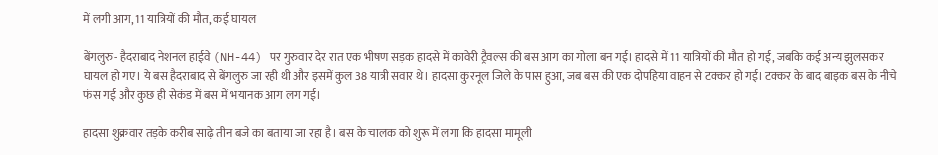में लगी आग, 11 यात्रियों की मौत, कई घायल

बेंगलुरु- हैदराबाद नेशनल हाईवे (NH-44) पर गुरुवार देर रात एक भीषण सड़क हादसे में कावेरी ट्रैवल्स की बस आग का गोला बन गई। हादसे में 11 यात्रियों की मौत हो गई, जबकि कई अन्य झुलसकर घायल हो गए। ये बस हैदराबाद से बेंगलुरु जा रही थी और इसमें कुल 38 यात्री सवार थे। हादसा कुरनूल जिले के पास हुआ, जब बस की एक दोपहिया वाहन से टक्कर हो गई। टक्कर के बाद बाइक बस के नीचे फंस गई और कुछ ही सेकंड में बस में भयानक आग लग गई।

हादसा शुक्रवार तड़के करीब साढ़े तीन बजे का बताया जा रहा है। बस के चालक को शुरू में लगा कि हादसा मामूली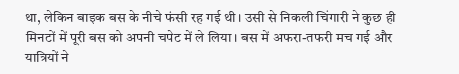था, लेकिन बाइक बस के नीचे फंसी रह गई थी। उसी से निकली चिंगारी ने कुछ ही मिनटों में पूरी बस को अपनी चपेट में ले लिया। बस में अफरा-तफरी मच गई और यात्रियों ने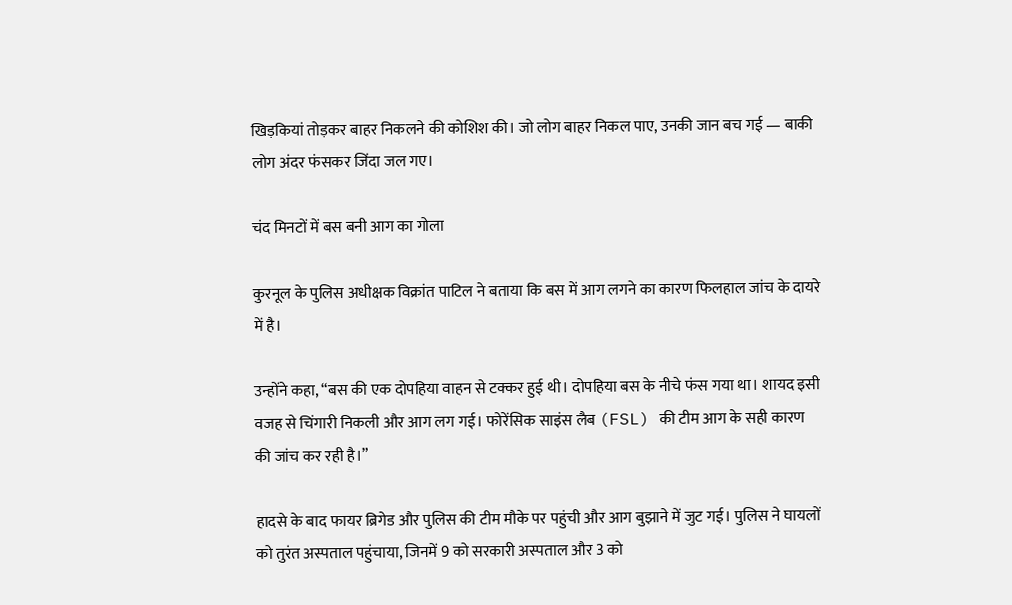खिड़कियां तोड़कर बाहर निकलने की कोशिश की। जो लोग बाहर निकल पाए, उनकी जान बच गई — बाकी लोग अंदर फंसकर जिंदा जल गए।

चंद मिनटों में बस बनी आग का गोला

कुरनूल के पुलिस अधीक्षक विक्रांत पाटिल ने बताया कि बस में आग लगने का कारण फिलहाल जांच के दायरे में है।

उन्होंने कहा, “बस की एक दोपहिया वाहन से टक्कर हुई थी। दोपहिया बस के नीचे फंस गया था। शायद इसी वजह से चिंगारी निकली और आग लग गई। फोरेंसिक साइंस लैब (FSL) की टीम आग के सही कारण की जांच कर रही है।”

हादसे के बाद फायर ब्रिगेड और पुलिस की टीम मौके पर पहुंची और आग बुझाने में जुट गई। पुलिस ने घायलों को तुरंत अस्पताल पहुंचाया, जिनमें 9 को सरकारी अस्पताल और 3 को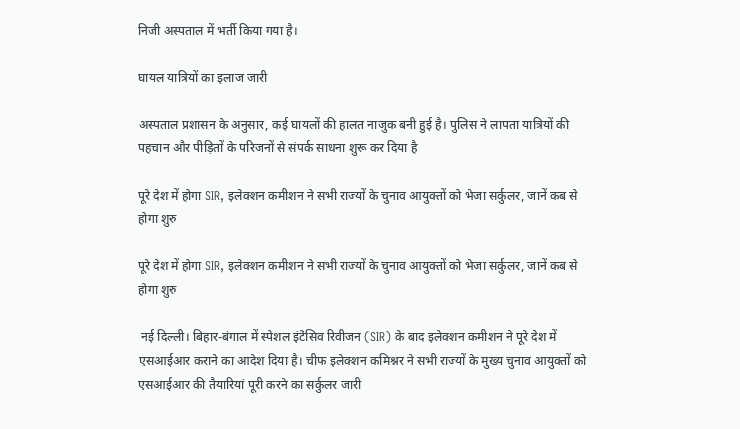निजी अस्पताल में भर्ती किया गया है।

घायल यात्रियों का इलाज जारी

अस्पताल प्रशासन के अनुसार, कई घायलों की हालत नाजुक बनी हुई है। पुलिस ने लापता यात्रियों की पहचान और पीड़ितों के परिजनों से संपर्क साधना शुरू कर दिया है

पूरे देश में होगा SIR, इलेक्‍शन कमीशन ने सभी राज्‍यों के चुनाव आयुक्‍तों को भेजा सर्कुलर, जानें कब से होगा शुरु

पूरे देश में होगा SIR, इलेक्‍शन कमीशन ने सभी राज्‍यों के चुनाव आयुक्‍तों को भेजा सर्कुलर, जानें कब से होगा शुरु

 नई दिल्ली। बिहार-बंगाल में स्‍पेशल इंटे‍ंस‍िव र‍िवीजन (SIR) के बाद इलेक्‍शन कमीशन ने पूरे देश में एसआईआर कराने का आदेश द‍िया है। चीफ इलेक्‍शन कमिश्नर ने सभी राज्‍यों के मुख्‍य चुनाव आयुक्‍तों को एसआईआर की तैयारियां पूरी करने का सर्कुलर जारी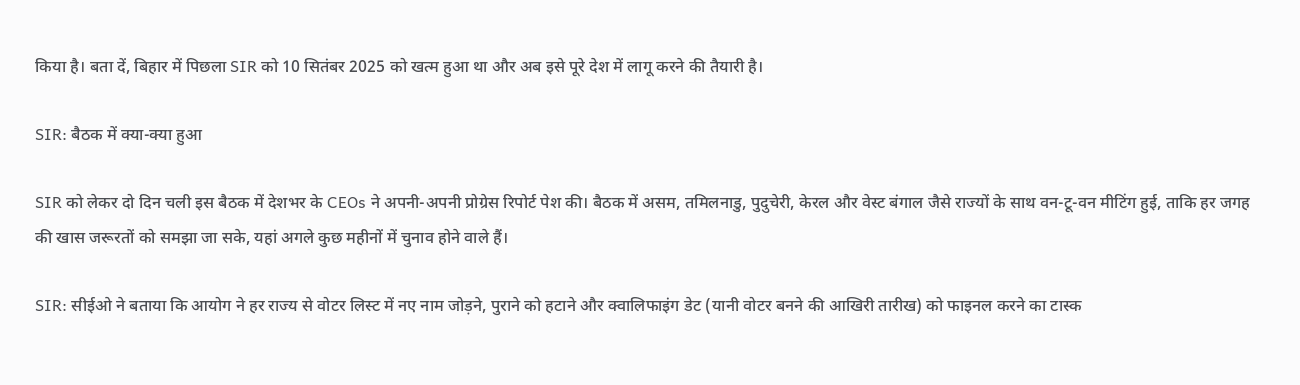किया है। बता दें, बिहार में पिछला SIR को 10 सितंबर 2025 को खत्म हुआ था और अब इसे पूरे देश में लागू करने की तैयारी है।

SIR: बैठक में क्या-क्या हुआ

SIR को लेकर दो दिन चली इस बैठक में देशभर के CEOs ने अपनी-अपनी प्रोग्रेस रिपोर्ट पेश की। बैठक में असम, तमिलनाडु, पुदुचेरी, केरल और वेस्ट बंगाल जैसे राज्यों के साथ वन-टू-वन मीटिंग हुई, ताकि हर जगह की खास जरूरतों को समझा जा सके, यहां अगले कुछ महीनों में चुनाव होने वाले हैं।

SIR: सीईओ ने बताया क‍ि आयोग ने हर राज्य से वोटर लिस्ट में नए नाम जोड़ने, पुराने को हटाने और क्वालिफाइंग डेट (यानी वोटर बनने की आखिरी तारीख) को फाइनल करने का टास्क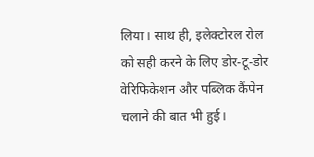लिया। साथ ही, इलेक्टोरल रोल को सही करने के लिए डोर-टू-डोर वेरिफिकेशन और पब्लिक कैंपेन चलाने की बात भी हुई।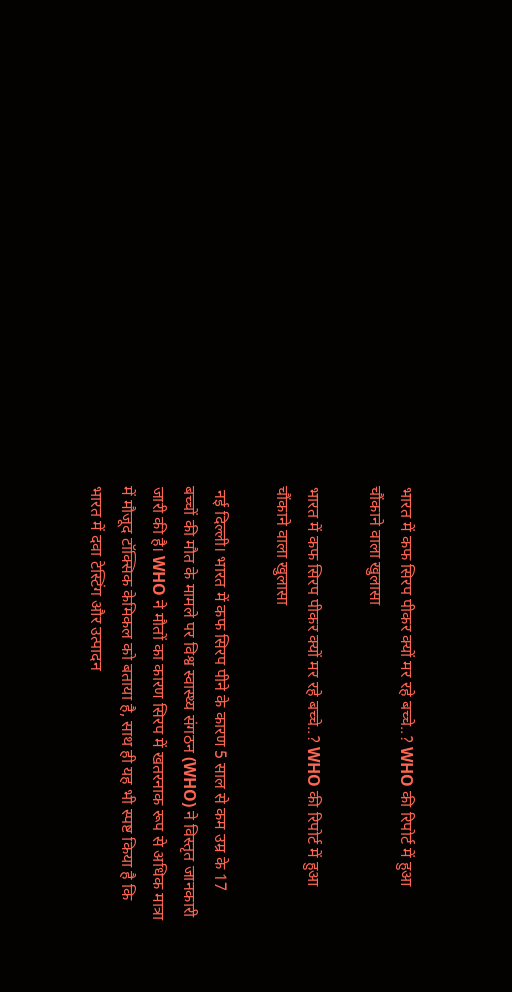भारत में कफ सिरप पीकर क्यों मर रहे बच्चे..? WHO की रिपोर्ट में हुआ चौंकाने वाला खुलासा

भारत में कफ सिरप पीकर क्यों मर रहे बच्चे..? WHO की रिपोर्ट में हुआ चौंकाने वाला खुलासा

 नई दिल्ली। भारत में कफ सिरप पीने के कारण 5 साल से कम उम्र के 17 बच्चों की मौत के मामले पर विश्व स्वास्थ्य संगठन (WHO) ने विस्तृत जानकारी जारी की है। WHO ने मौतों का कारण सिरप में खतरनाक रूप से अधिक मात्रा में मौजूद टॉक्सिक केमिकल को बताया है, साथ ही यह भी स्पष्ट किया है कि भारत में दवा टेस्टिंग और उत्पादन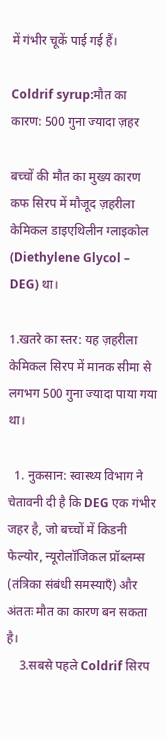में गंभीर चूकें पाई गई हैं।

Coldrif syrup:मौत का कारण: 500 गुना ज्यादा ज़हर

बच्चों की मौत का मुख्य कारण कफ सिरप में मौजूद ज़हरीला केमिकल डाइएथिलीन ग्लाइकोल (Diethylene Glycol – DEG) था।

1.खतरे का स्तर: यह ज़हरीला केमिकल सिरप में मानक सीमा से लगभग 500 गुना ज्यादा पाया गया था।

  1. नुकसान: स्वास्थ्य विभाग ने चेतावनी दी है कि DEG एक गंभीर जहर है, जो बच्चों में किडनी फेल्योर, न्यूरोलॉजिकल प्रॉब्लम्स (तंत्रिका संबंधी समस्याएँ) और अंततः मौत का कारण बन सकता है।
    3.सबसे पहले Coldrif सिरप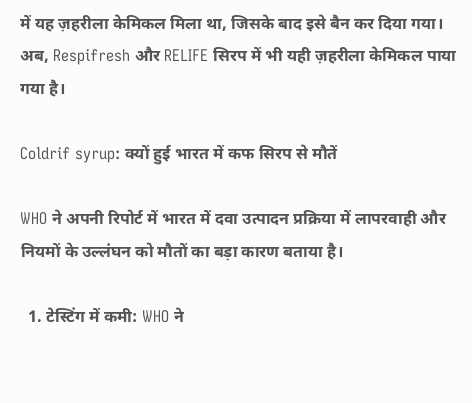में यह ज़हरीला केमिकल मिला था, जिसके बाद इसे बैन कर दिया गया। अब, Respifresh और RELIFE सिरप में भी यही ज़हरीला केमिकल पाया गया है।

Coldrif syrup: क्यों हुई भारत में कफ सिरप से मौतें

WHO ने अपनी रिपोर्ट में भारत में दवा उत्पादन प्रक्रिया में लापरवाही और नियमों के उल्लंघन को मौतों का बड़ा कारण बताया है।

  1. टेस्टिंग में कमी: WHO ने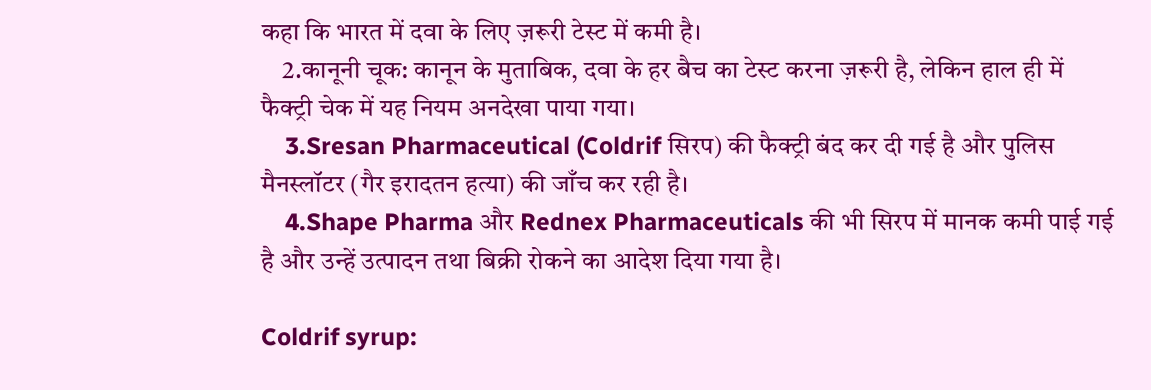कहा कि भारत में दवा के लिए ज़रूरी टेस्ट में कमी है।
    2.कानूनी चूक: कानून के मुताबिक, दवा के हर बैच का टेस्ट करना ज़रूरी है, लेकिन हाल ही में फैक्ट्री चेक में यह नियम अनदेखा पाया गया।
    3.Sresan Pharmaceutical (Coldrif सिरप) की फैक्ट्री बंद कर दी गई है और पुलिस मैनस्लॉटर (गैर इरादतन हत्या) की जाँच कर रही है।
    4.Shape Pharma और Rednex Pharmaceuticals की भी सिरप में मानक कमी पाई गई है और उन्हें उत्पादन तथा बिक्री रोकने का आदेश दिया गया है।

Coldrif syrup: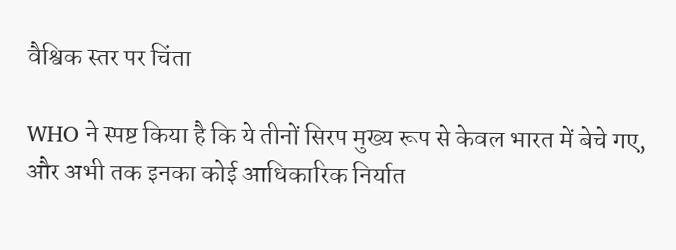वैश्विक स्तर पर चिंता

WHO ने स्पष्ट किया है कि ये तीनों सिरप मुख्य रूप से केवल भारत में बेचे गए, और अभी तक इनका कोई आधिकारिक निर्यात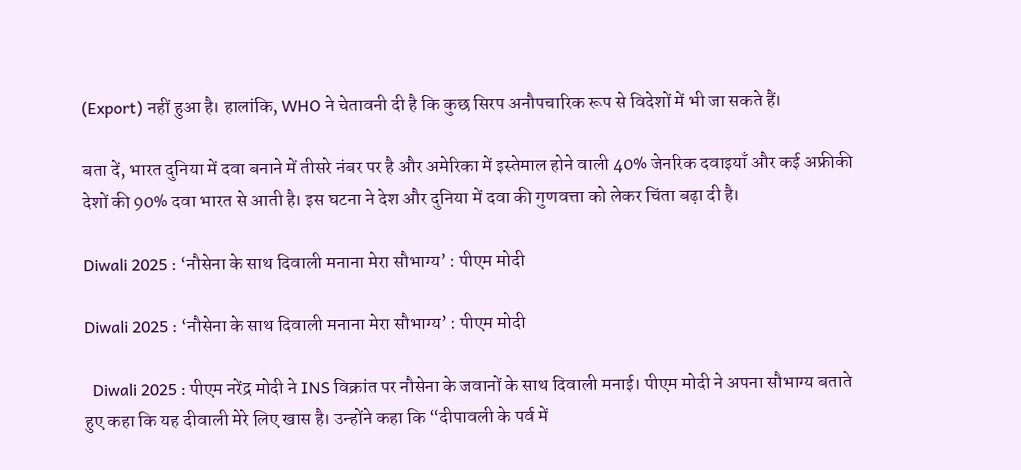(Export) नहीं हुआ है। हालांकि, WHO ने चेतावनी दी है कि कुछ सिरप अनौपचारिक रूप से विदेशों में भी जा सकते हैं।

बता दें, भारत दुनिया में दवा बनाने में तीसरे नंबर पर है और अमेरिका में इस्तेमाल होने वाली 40% जेनरिक दवाइयाँ और कई अफ्रीकी देशों की 90% दवा भारत से आती है। इस घटना ने देश और दुनिया में दवा की गुणवत्ता को लेकर चिंता बढ़ा दी है।

Diwali 2025 : ‘नौसेना के साथ दिवाली मनाना मेरा सौभाग्य’ : पीएम मोदी

Diwali 2025 : ‘नौसेना के साथ दिवाली मनाना मेरा सौभाग्य’ : पीएम मोदी

  Diwali 2025 : पीएम नरेंद्र मोदी ने INS विक्रांत पर नौसेना के जवानों के साथ दिवाली मनाई। पीएम मोदी ने अपना सौभाग्य बताते हुए कहा कि यह दीवाली मेरे लिए खास है। उन्होंने कहा कि “दीपावली के पर्व में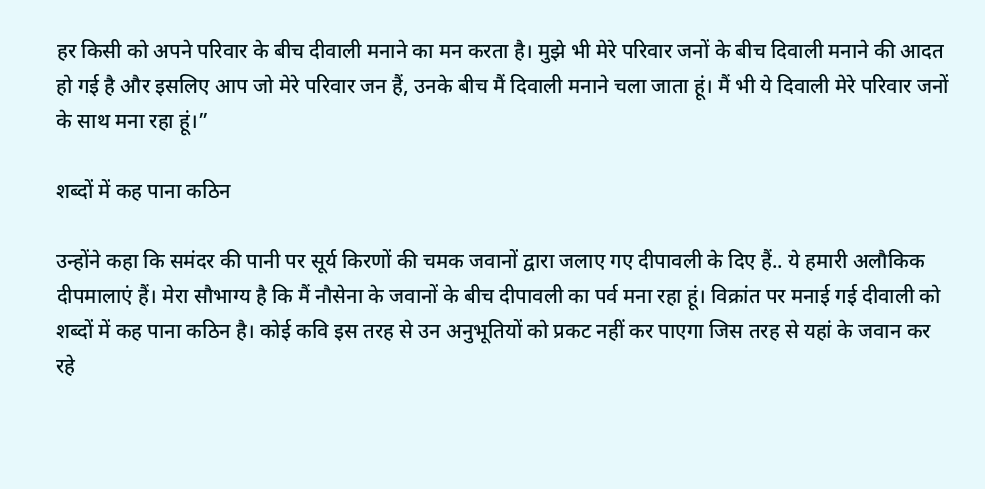हर किसी को अपने परिवार के बीच दीवाली मनाने का मन करता है। मुझे भी मेरे परिवार जनों के बीच दिवाली मनाने की आदत हो गई है और इसलिए आप जो मेरे परिवार जन हैं, उनके बीच मैं दिवाली मनाने चला जाता हूं। मैं भी ये दिवाली मेरे परिवार जनों के साथ मना रहा हूं।”

शब्दों में कह पाना कठिन

उन्होंने कहा कि समंदर की पानी पर सूर्य किरणों की चमक जवानों द्वारा जलाए गए दीपावली के दिए हैं.. ये हमारी अलौकिक दीपमालाएं हैं। मेरा सौभाग्य है कि मैं नौसेना के जवानों के बीच दीपावली का पर्व मना रहा हूं। विक्रांत पर मनाई गई दीवाली को शब्दों में कह पाना कठिन है। कोई कवि इस तरह से उन अनुभूतियों को प्रकट नहीं कर पाएगा जिस तरह से यहां के जवान कर रहे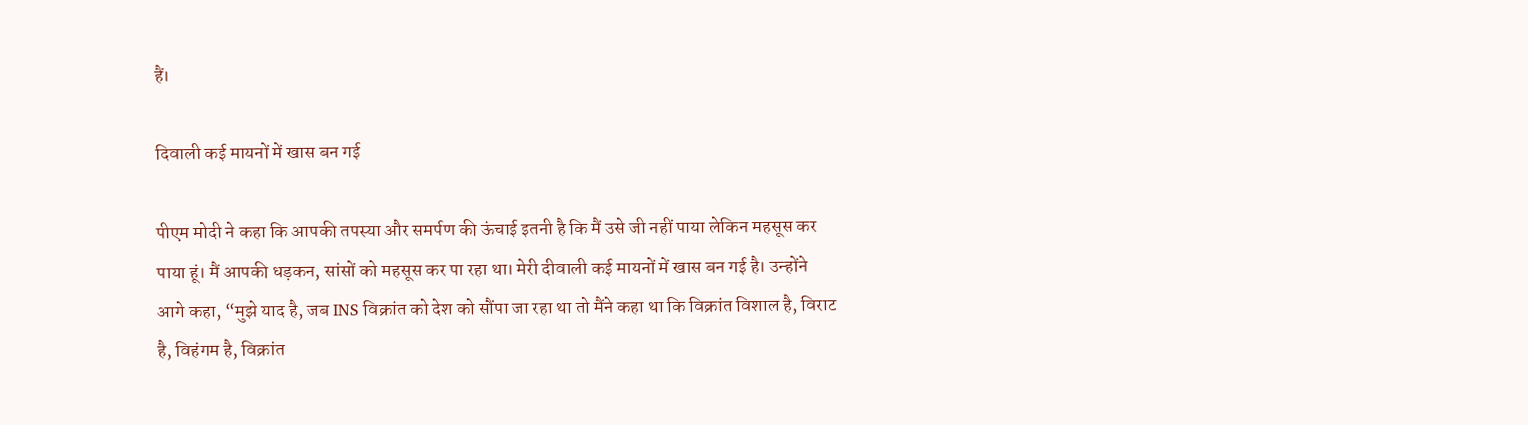हैं।

दिवाली कई मायनों में खास बन गई

पीएम मोदी ने कहा कि आपकी तपस्या और समर्पण की ऊंचाई इतनी है कि मैं उसे जी नहीं पाया लेकिन महसूस कर पाया हूं। मैं आपकी धड़कन, सांसों को महसूस कर पा रहा था। मेरी दीवाली कई मायनों में खास बन गई है। उन्होंने आगे कहा, “मुझे याद है, जब INS विक्रांत को देश को सौंपा जा रहा था तो मैंने कहा था कि विक्रांत विशाल है, विराट है, विहंगम है, विक्रांत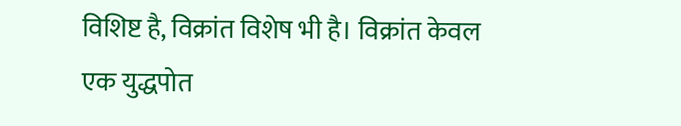विशिष्ट है, विक्रांत विशेष भी है। विक्रांत केवल एक युद्धपोत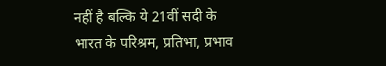नहीं है बल्कि ये 21वीं सदी के भारत के परिश्रम, प्रतिभा, प्रभाव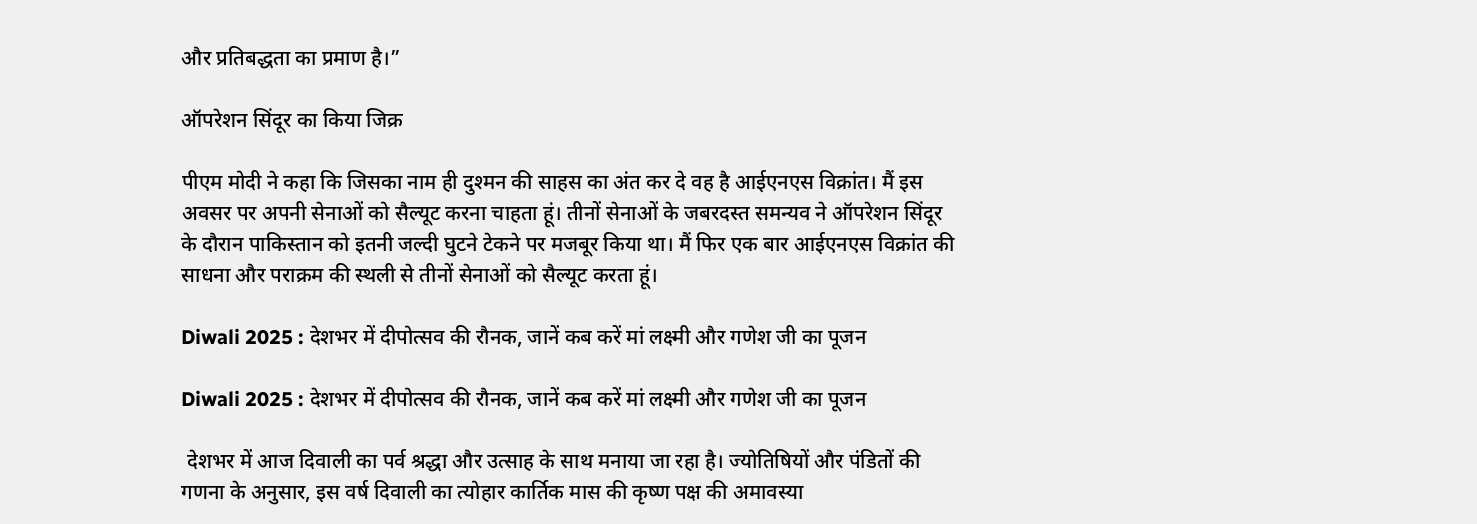और प्रतिबद्धता का प्रमाण है।”

ऑपरेशन सिंदूर का किया जिक्र

पीएम मोदी ने कहा कि जिसका नाम ही दुश्मन की साहस का अंत कर दे वह है आईएनएस विक्रांत। मैं इस अवसर पर अपनी सेनाओं को सैल्यूट करना चाहता हूं। तीनों सेनाओं के जबरदस्त समन्यव ने ऑपरेशन सिंदूर के दौरान पाकिस्तान को इतनी जल्दी घुटने टेकने पर मजबूर किया था। मैं फिर एक बार आईएनएस विक्रांत की साधना और पराक्रम की स्थली से तीनों सेनाओं को सैल्यूट करता हूं।

Diwali 2025 : देशभर में दीपोत्सव की रौनक, जानें कब करें मां लक्ष्मी और गणेश जी का पूजन

Diwali 2025 : देशभर में दीपोत्सव की रौनक, जानें कब करें मां लक्ष्मी और गणेश जी का पूजन

 देशभर में आज दिवाली का पर्व श्रद्धा और उत्साह के साथ मनाया जा रहा है। ज्योतिषियों और पंडितों की गणना के अनुसार, इस वर्ष दिवाली का त्योहार कार्तिक मास की कृष्ण पक्ष की अमावस्या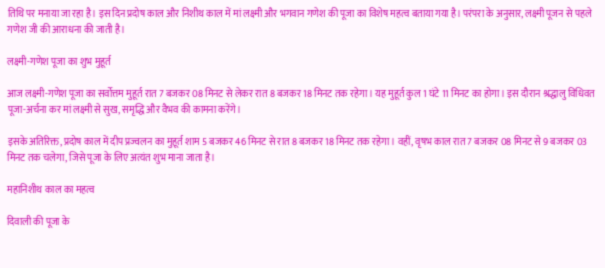तिथि पर मनाया जा रहा है। इस दिन प्रदोष काल और निशीथ काल में मां लक्ष्मी और भगवान गणेश की पूजा का विशेष महत्व बताया गया है। परंपरा के अनुसार, लक्ष्मी पूजन से पहले गणेश जी की आराधना की जाती है।

लक्ष्मी-गणेश पूजा का शुभ मुहूर्त

आज लक्ष्मी-गणेश पूजा का सर्वोत्तम मुहूर्त रात 7 बजकर 08 मिनट से लेकर रात 8 बजकर 18 मिनट तक रहेगा। यह मुहूर्त कुल 1 घंटे 11 मिनट का होगा। इस दौरान श्रद्धालु विधिवत पूजा-अर्चना कर मां लक्ष्मी से सुख, समृद्धि और वैभव की कामना करेंगे।

इसके अतिरिक्त, प्रदोष काल में दीप प्रज्वलन का मुहूर्त शाम 5 बजकर 46 मिनट से रात 8 बजकर 18 मिनट तक रहेगा। वहीं, वृषभ काल रात 7 बजकर 08 मिनट से 9 बजकर 03 मिनट तक चलेगा, जिसे पूजा के लिए अत्यंत शुभ माना जाता है।

महानिशीथ काल का महत्व

दिवाली की पूजा के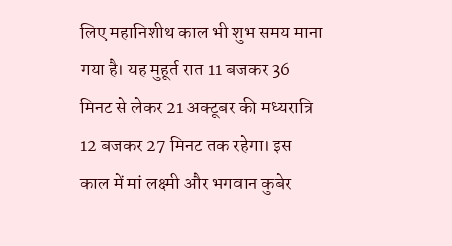लिए महानिशीथ काल भी शुभ समय माना गया है। यह मुहूर्त रात 11 बजकर 36 मिनट से लेकर 21 अक्टूबर की मध्यरात्रि 12 बजकर 27 मिनट तक रहेगा। इस काल में मां लक्ष्मी और भगवान कुबेर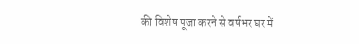की विशेष पूजा करने से वर्षभर घर में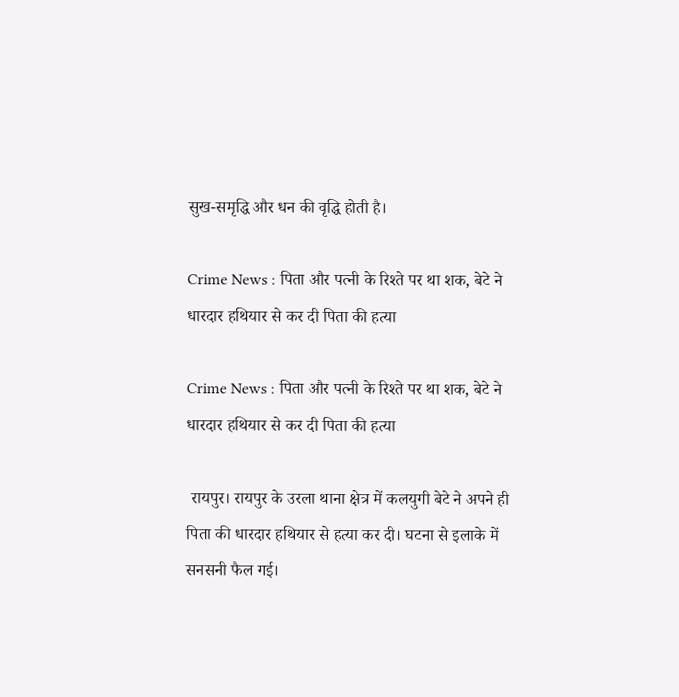सुख-समृद्धि और धन की वृद्धि होती है।

Crime News : पिता और पत्नी के रिश्ते पर था शक, बेटे ने धारदार हथियार से कर दी पिता की हत्या

Crime News : पिता और पत्नी के रिश्ते पर था शक, बेटे ने धारदार हथियार से कर दी पिता की हत्या

 रायपुर। रायपुर के उरला थाना क्षेत्र में कलयुगी बेटे ने अपने ही पिता की धारदार हथियार से हत्या कर दी। घटना से इलाके में सनसनी फैल गई।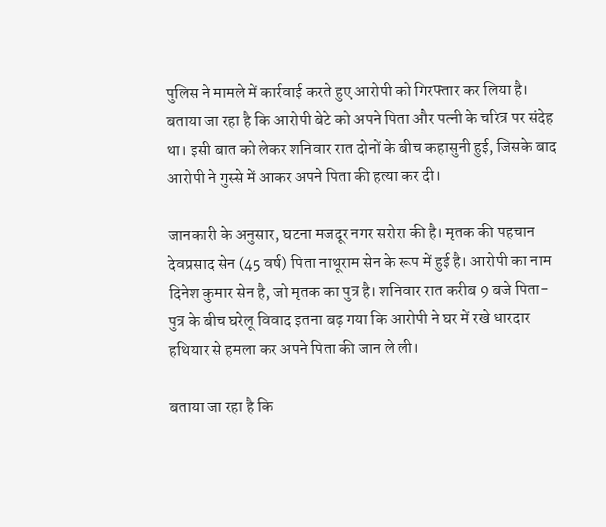पुलिस ने मामले में कार्रवाई करते हुए आरोपी को गिरफ्तार कर लिया है। बताया जा रहा है कि आरोपी बेटे को अपने पिता और पत्नी के चरित्र पर संदेह था। इसी बात को लेकर शनिवार रात दोनों के बीच कहासुनी हुई, जिसके बाद आरोपी ने गुस्से में आकर अपने पिता की हत्या कर दी।

जानकारी के अनुसार, घटना मजदूर नगर सरोरा की है। मृतक की पहचान देवप्रसाद सेन (45 वर्ष) पिता नाथूराम सेन के रूप में हुई है। आरोपी का नाम दिनेश कुमार सेन है, जो मृतक का पुत्र है। शनिवार रात करीब 9 बजे पिता-पुत्र के बीच घरेलू विवाद इतना बढ़ गया कि आरोपी ने घर में रखे धारदार हथियार से हमला कर अपने पिता की जान ले ली।

बताया जा रहा है कि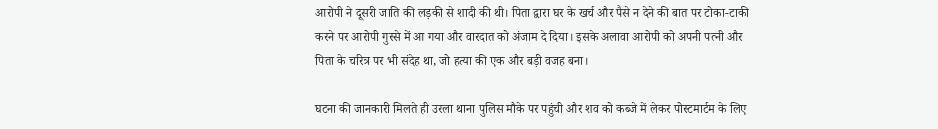आरोपी ने दूसरी जाति की लड़की से शादी की थी। पिता द्वारा घर के खर्च और पैसे न देने की बात पर टोका-टाकी करने पर आरोपी गुस्से में आ गया और वारदात को अंजाम दे दिया। इसके अलावा आरोपी को अपनी पत्नी और पिता के चरित्र पर भी संदेह था, जो हत्या की एक और बड़ी वजह बना।

घटना की जानकारी मिलते ही उरला थाना पुलिस मौके पर पहुंची और शव को कब्जे में लेकर पोस्टमार्टम के लिए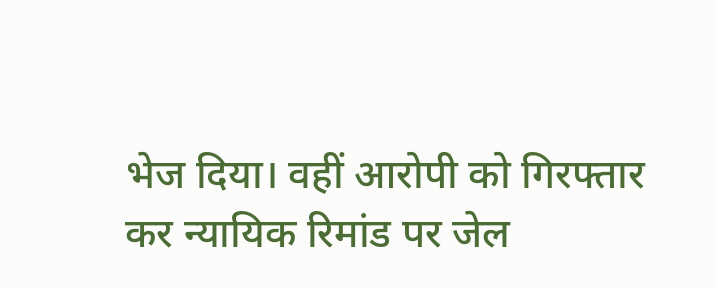भेज दिया। वहीं आरोपी को गिरफ्तार कर न्यायिक रिमांड पर जेल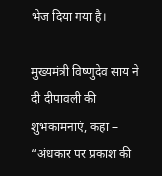भेज दिया गया है।

मुख्यमंत्री विष्णुदेव साय ने दी दीपावली की शुभकामनाएं, कहा – “अंधकार पर प्रकाश की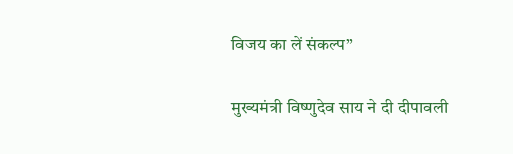विजय का लें संकल्प”

मुख्यमंत्री विष्णुदेव साय ने दी दीपावली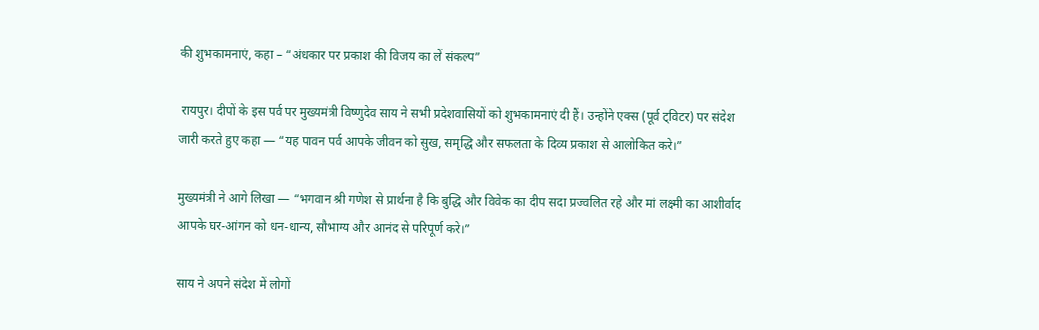की शुभकामनाएं, कहा – “अंधकार पर प्रकाश की विजय का लें संकल्प”

 रायपुर। दीपों के इस पर्व पर मुख्यमंत्री विष्णुदेव साय ने सभी प्रदेशवासियों को शुभकामनाएं दी हैं। उन्होंने एक्स (पूर्व ट्विटर) पर संदेश जारी करते हुए कहा — “यह पावन पर्व आपके जीवन को सुख, समृद्धि और सफलता के दिव्य प्रकाश से आलोकित करे।”

मुख्यमंत्री ने आगे लिखा — “भगवान श्री गणेश से प्रार्थना है कि बुद्धि और विवेक का दीप सदा प्रज्वलित रहे और मां लक्ष्मी का आशीर्वाद आपके घर-आंगन को धन-धान्य, सौभाग्य और आनंद से परिपूर्ण करे।”

साय ने अपने संदेश में लोगों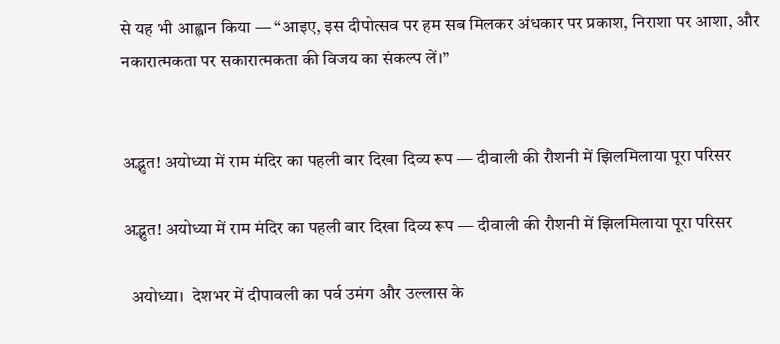से यह भी आह्वान किया — “आइए, इस दीपोत्सव पर हम सब मिलकर अंधकार पर प्रकाश, निराशा पर आशा, और नकारात्मकता पर सकारात्मकता की विजय का संकल्प लें।”


अद्भुत! अयोध्या में राम मंदिर का पहली बार दिखा दिव्य रूप — दीवाली की रौशनी में झिलमिलाया पूरा परिसर

अद्भुत! अयोध्या में राम मंदिर का पहली बार दिखा दिव्य रूप — दीवाली की रौशनी में झिलमिलाया पूरा परिसर

  अयोध्या।  देशभर में दीपावली का पर्व उमंग और उल्लास के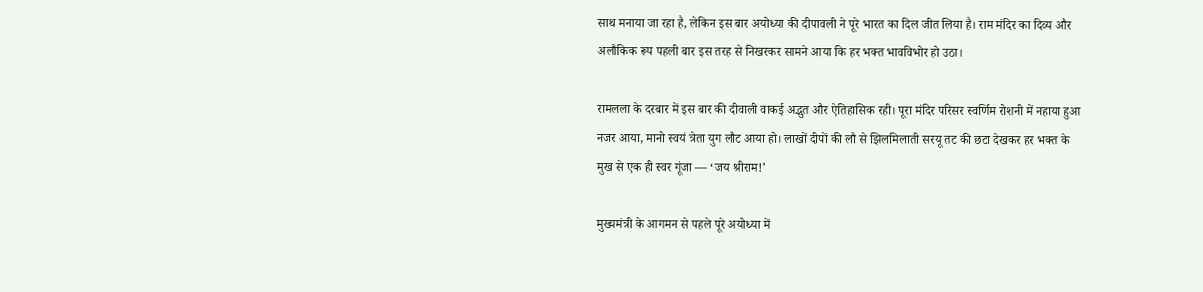साथ मनाया जा रहा है, लेकिन इस बार अयोध्या की दीपावली ने पूरे भारत का दिल जीत लिया है। राम मंदिर का दिव्य और अलौकिक रूप पहली बार इस तरह से निखरकर सामने आया कि हर भक्त भावविभोर हो उठा।

रामलला के दरबार में इस बार की दीवाली वाकई अद्भुत और ऐतिहासिक रही। पूरा मंदिर परिसर स्वर्णिम रोशनी में नहाया हुआ नजर आया, मानो स्वयं त्रेता युग लौट आया हो। लाखों दीपों की लौ से झिलमिलाती सरयू तट की छटा देखकर हर भक्त के मुख से एक ही स्वर गूंजा — ‘जय श्रीराम!’

मुख्यमंत्री के आगमन से पहले पूरे अयोध्या में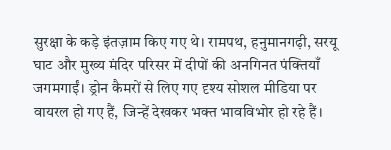सुरक्षा के कड़े इंतज़ाम किए गए थे। रामपथ, हनुमानगढ़ी, सरयू घाट और मुख्य मंदिर परिसर में दीपों की अनगिनत पंक्तियाँ जगमगाईं। ड्रोन कैमरों से लिए गए दृश्य सोशल मीडिया पर वायरल हो गए हैं, जिन्हें देखकर भक्त भावविभोर हो रहे हैं।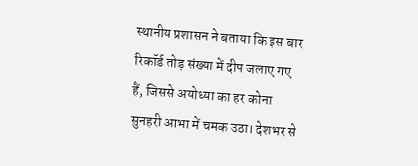स्थानीय प्रशासन ने बताया कि इस बार रिकॉर्ड तोड़ संख्या में दीप जलाए गए हैं, जिससे अयोध्या का हर कोना सुनहरी आभा में चमक उठा। देशभर से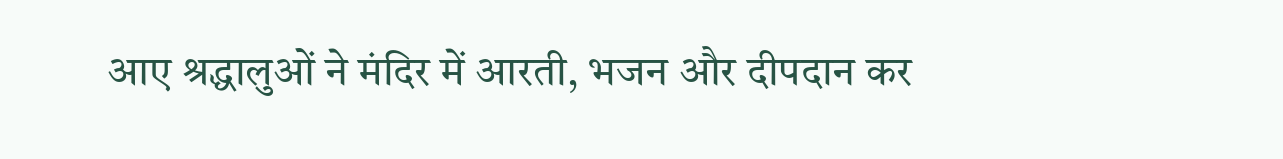आए श्रद्धालुओं ने मंदिर में आरती, भजन और दीपदान कर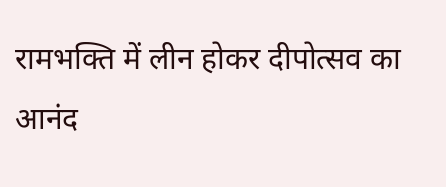रामभक्ति में लीन होकर दीपोत्सव का आनंद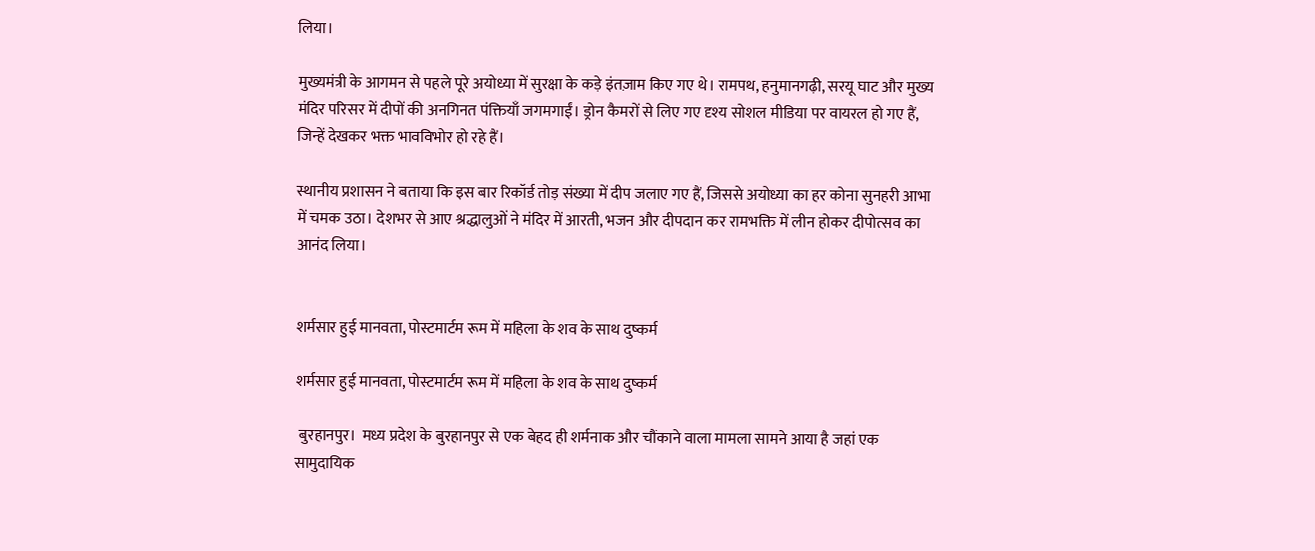लिया।

मुख्यमंत्री के आगमन से पहले पूरे अयोध्या में सुरक्षा के कड़े इंतज़ाम किए गए थे। रामपथ, हनुमानगढ़ी, सरयू घाट और मुख्य मंदिर परिसर में दीपों की अनगिनत पंक्तियाँ जगमगाईं। ड्रोन कैमरों से लिए गए दृश्य सोशल मीडिया पर वायरल हो गए हैं, जिन्हें देखकर भक्त भावविभोर हो रहे हैं।

स्थानीय प्रशासन ने बताया कि इस बार रिकॉर्ड तोड़ संख्या में दीप जलाए गए हैं, जिससे अयोध्या का हर कोना सुनहरी आभा में चमक उठा। देशभर से आए श्रद्धालुओं ने मंदिर में आरती, भजन और दीपदान कर रामभक्ति में लीन होकर दीपोत्सव का आनंद लिया।


शर्मसार हुई मानवता, पोस्टमार्टम रूम में महिला के शव के साथ दुष्कर्म

शर्मसार हुई मानवता, पोस्टमार्टम रूम में महिला के शव के साथ दुष्कर्म

 बुरहानपुर।  मध्य प्रदेश के बुरहानपुर से एक बेहद ही शर्मनाक और चौंकाने वाला मामला सामने आया है जहां एक सामुदायिक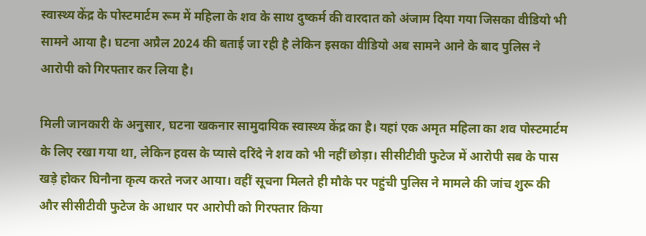स्वास्थ्य केंद्र के पोस्टमार्टम रूम में महिला के शव के साथ दुष्कर्म की वारदात को अंजाम दिया गया जिसका वीडियो भी सामने आया है। घटना अप्रैल 2024 की बताई जा रही है लेकिन इसका वीडियो अब सामने आने के बाद पुलिस ने आरोपी को गिरफ्तार कर लिया है।

मिली जानकारी के अनुसार, घटना खकनार सामुदायिक स्वास्थ्य केंद्र का है। यहां एक अमृत महिला का शव पोस्टमार्टम के लिए रखा गया था, लेकिन हवस के प्यासे दरिंदे ने शव को भी नहीं छोड़ा। सीसीटीवी फुटेज में आरोपी सब के पास खड़े होकर घिनौना कृत्य करते नजर आया। वहीं सूचना मिलते ही मौके पर पहुंची पुलिस ने मामले की जांच शुरू की और सीसीटीवी फुटेज के आधार पर आरोपी को गिरफ्तार किया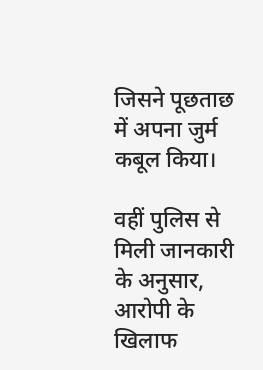जिसने पूछताछ में अपना जुर्म कबूल किया।

वहीं पुलिस से मिली जानकारी के अनुसार, आरोपी के खिलाफ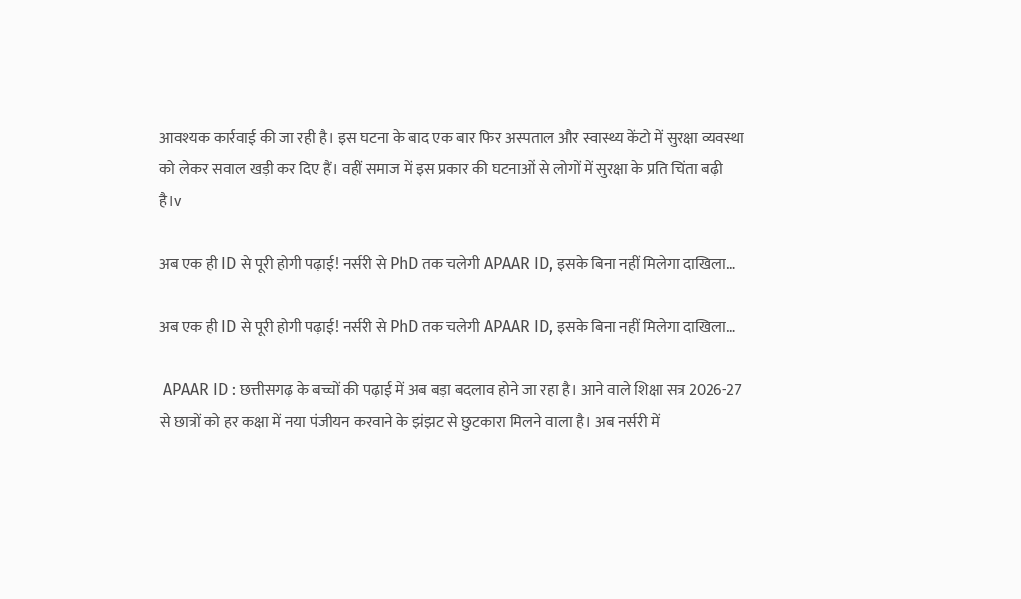आवश्यक कार्रवाई की जा रही है। इस घटना के बाद एक बार फिर अस्पताल और स्वास्थ्य केंटो में सुरक्षा व्यवस्था को लेकर सवाल खड़ी कर दिए हैं। वहीं समाज में इस प्रकार की घटनाओं से लोगों में सुरक्षा के प्रति चिंता बढ़ी है।v

अब एक ही ID से पूरी होगी पढ़ाई! नर्सरी से PhD तक चलेगी APAAR ID, इसके बिना नहीं मिलेगा दाखिला…

अब एक ही ID से पूरी होगी पढ़ाई! नर्सरी से PhD तक चलेगी APAAR ID, इसके बिना नहीं मिलेगा दाखिला…

 APAAR ID : छत्तीसगढ़ के बच्चों की पढ़ाई में अब बड़ा बदलाव होने जा रहा है। आने वाले शिक्षा सत्र 2026-27 से छात्रों को हर कक्षा में नया पंजीयन करवाने के झंझट से छुटकारा मिलने वाला है। अब नर्सरी में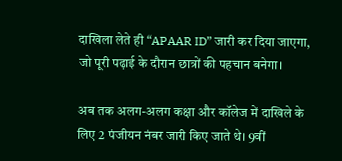दाखिला लेते ही “APAAR ID” जारी कर दिया जाएगा, जो पूरी पढ़ाई के दौरान छात्रों की पहचान बनेगा।

अब तक अलग-अलग कक्षा और कॉलेज में दाखिले के लिए 2 पंजीयन नंबर जारी किए जाते थे। 9वीं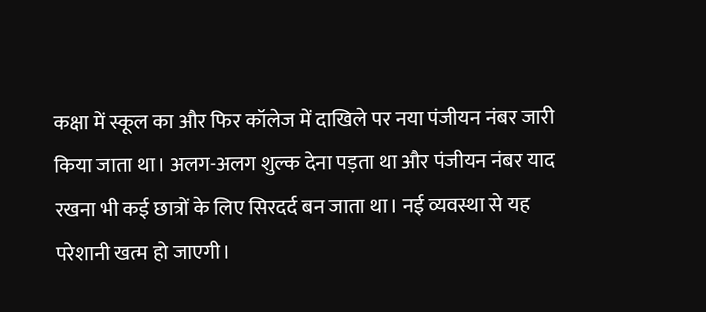कक्षा में स्कूल का और फिर कॉलेज में दाखिले पर नया पंजीयन नंबर जारी किया जाता था। अलग-अलग शुल्क देना पड़ता था और पंजीयन नंबर याद रखना भी कई छात्रों के लिए सिरदर्द बन जाता था। नई व्यवस्था से यह परेशानी खत्म हो जाएगी।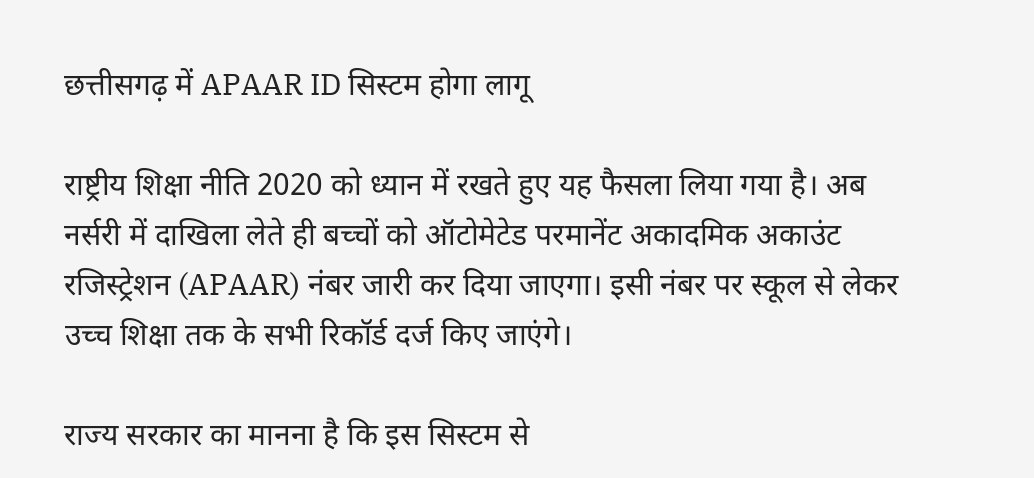छत्तीसगढ़ में APAAR ID सिस्टम होगा लागू

राष्ट्रीय शिक्षा नीति 2020 को ध्यान में रखते हुए यह फैसला लिया गया है। अब नर्सरी में दाखिला लेते ही बच्चों को ऑटोमेटेड परमानेंट अकादमिक अकाउंट रजिस्ट्रेशन (APAAR) नंबर जारी कर दिया जाएगा। इसी नंबर पर स्कूल से लेकर उच्च शिक्षा तक के सभी रिकॉर्ड दर्ज किए जाएंगे।

राज्य सरकार का मानना है कि इस सिस्टम से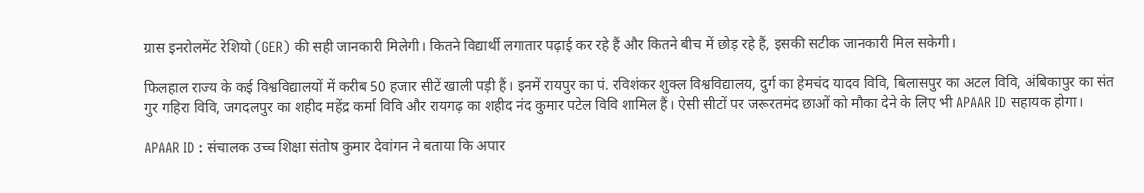ग्रास इनरोलमेंट रेशियो (GER) की सही जानकारी मिलेगी। कितने विद्यार्थी लगातार पढ़ाई कर रहे हैं और कितने बीच में छोड़ रहे हैं, इसकी सटीक जानकारी मिल सकेगी।

फिलहाल राज्य के कई विश्वविद्यालयों में करीब 50 हजार सीटें खाली पड़ी हैं। इनमें रायपुर का पं. रविशंकर शुक्ल विश्वविद्यालय, दुर्ग का हेमचंद यादव विवि, बिलासपुर का अटल विवि, अंबिकापुर का संत गुर गहिरा विवि, जगदलपुर का शहीद महेंद्र कर्मा विवि और रायगढ़ का शहीद नंद कुमार पटेल विवि शामिल हैं। ऐसी सीटों पर जरूरतमंद छाओं को मौका देने के लिए भी APAAR ID सहायक होगा।

APAAR ID : संचालक उच्च शिक्षा संतोष कुमार देवांगन ने बताया कि अपार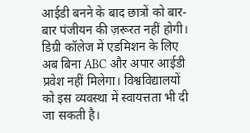आईडी बनने के बाद छात्रों को बार-बार पंजीयन की ज़रूरत नहीं होगी। डिग्री कॉलेज में एडमिशन के लिए अब बिना ABC और अपार आईडी प्रवेश नहीं मिलेगा। विश्वविद्यालयों को इस व्यवस्था में स्वायत्तता भी दी जा सकती है।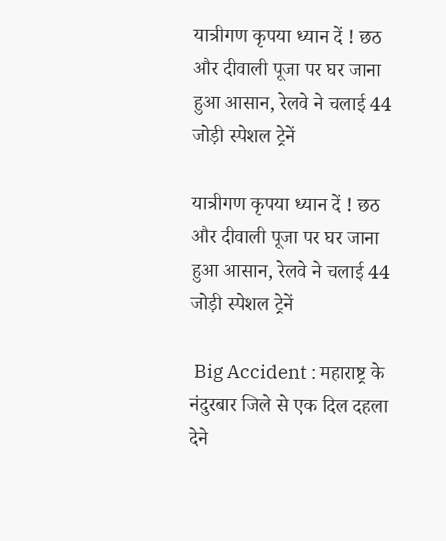यात्रीगण कृपया ध्यान दें ! छठ और दीवाली पूजा पर घर जाना हुआ आसान, रेलवे ने चलाई 44 जोड़ी स्पेशल ट्रेनें

यात्रीगण कृपया ध्यान दें ! छठ और दीवाली पूजा पर घर जाना हुआ आसान, रेलवे ने चलाई 44 जोड़ी स्पेशल ट्रेनें

 Big Accident : महाराष्ट्र के नंदुरबार जिले से एक दिल दहला देने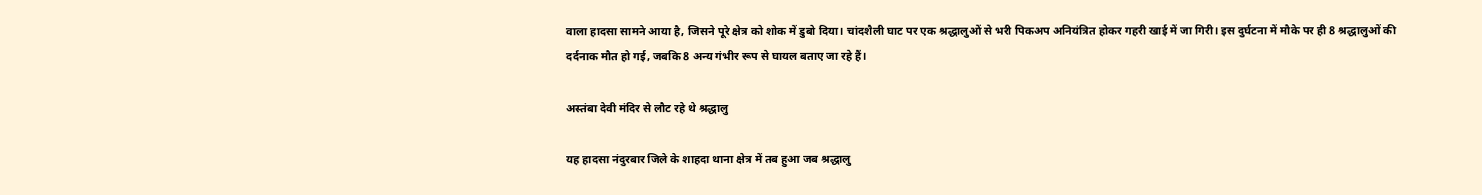वाला हादसा सामने आया है, जिसने पूरे क्षेत्र को शोक में डुबो दिया। चांदशैली घाट पर एक श्रद्धालुओं से भरी पिकअप अनियंत्रित होकर गहरी खाई में जा गिरी। इस दुर्घटना में मौके पर ही 8 श्रद्धालुओं की दर्दनाक मौत हो गई, जबकि 8 अन्य गंभीर रूप से घायल बताए जा रहे हैं।

अस्तंबा देवी मंदिर से लौट रहे थे श्रद्धालु

यह हादसा नंदुरबार जिले के शाहदा थाना क्षेत्र में तब हुआ जब श्रद्धालु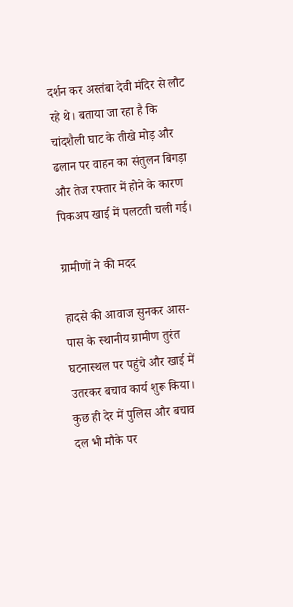दर्शन कर अस्तंबा देवी मंदिर से लौट रहे थे। बताया जा रहा है कि चांदशैली घाट के तीखे मोड़ और ढलान पर वाहन का संतुलन बिगड़ा और तेज रफ्तार में होने के कारण पिकअप खाई में पलटती चली गई।

ग्रामीणों ने की मदद

हादसे की आवाज सुनकर आस-पास के स्थानीय ग्रामीण तुरंत घटनास्थल पर पहुंचे और खाई में उतरकर बचाव कार्य शुरू किया। कुछ ही देर में पुलिस और बचाव दल भी मौके पर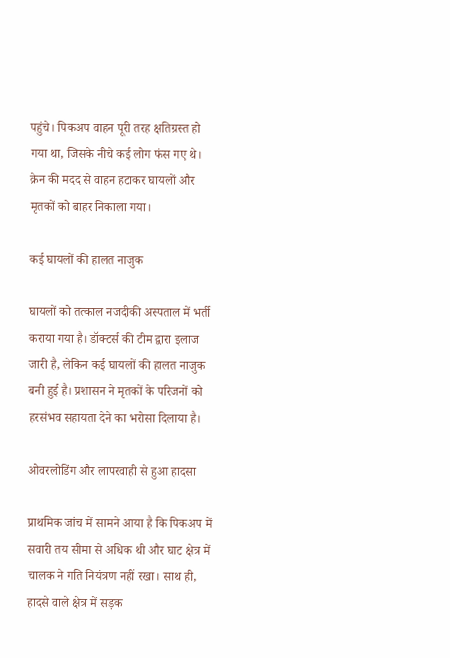पहुंचे। पिकअप वाहन पूरी तरह क्षतिग्रस्त हो गया था, जिसके नीचे कई लोग फंस गए थे। क्रेन की मदद से वाहन हटाकर घायलों और मृतकों को बाहर निकाला गया।

कई घायलों की हालत नाजुक

घायलों को तत्काल नजदीकी अस्पताल में भर्ती कराया गया है। डॉक्टर्स की टीम द्वारा इलाज जारी है, लेकिन कई घायलों की हालत नाजुक बनी हुई है। प्रशासन ने मृतकों के परिजनों को हरसंभव सहायता देने का भरोसा दिलाया है।

ओवरलोडिंग और लापरवाही से हुआ हादसा

प्राथमिक जांच में सामने आया है कि पिकअप में सवारी तय सीमा से अधिक थी और घाट क्षेत्र में चालक ने गति नियंत्रण नहीं रखा। साथ ही, हादसे वाले क्षेत्र में सड़क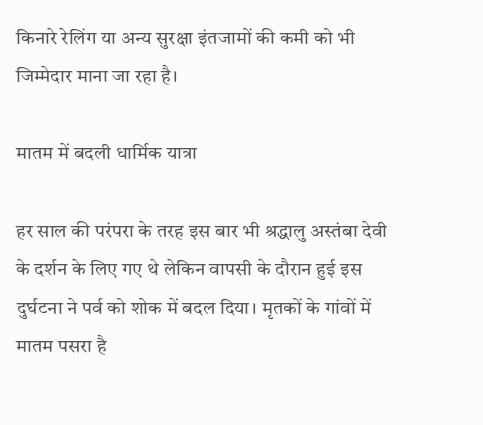किनारे रेलिंग या अन्य सुरक्षा इंतजामों की कमी को भी जिम्मेदार माना जा रहा है।

मातम में बदली धार्मिक यात्रा

हर साल की परंपरा के तरह इस बार भी श्रद्धालु अस्तंबा देवी के दर्शन के लिए गए थे लेकिन वापसी के दौरान हुई इस दुर्घटना ने पर्व को शोक में बदल दिया। मृतकों के गांवों में मातम पसरा है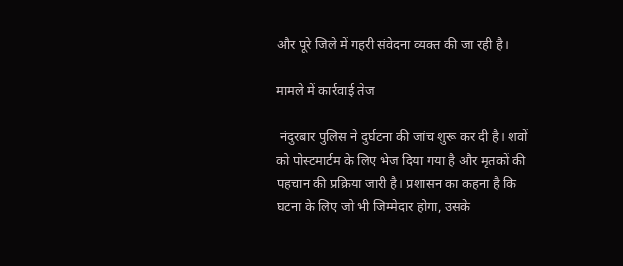और पूरे जिले में गहरी संवेदना व्यक्त की जा रही है।

मामले में कार्रवाई तेज

 नंदुरबार पुलिस ने दुर्घटना की जांच शुरू कर दी है। शवों को पोस्टमार्टम के लिए भेज दिया गया है और मृतकों की पहचान की प्रक्रिया जारी है। प्रशासन का कहना है कि घटना के लिए जो भी जिम्मेदार होगा, उसके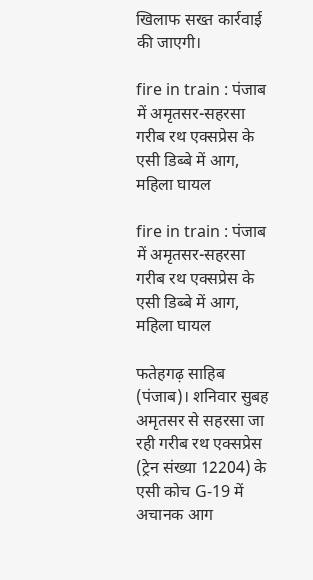खिलाफ सख्त कार्रवाई की जाएगी।

fire in train : पंजाब में अमृतसर-सहरसा गरीब रथ एक्सप्रेस के एसी डिब्बे में आग, महिला घायल

fire in train : पंजाब में अमृतसर-सहरसा गरीब रथ एक्सप्रेस के एसी डिब्बे में आग, महिला घायल

फतेहगढ़ साहिब (पंजाब)। शनिवार सुबह अमृतसर से सहरसा जा रही गरीब रथ एक्सप्रेस (ट्रेन संख्या 12204) के एसी कोच G-19 में अचानक आग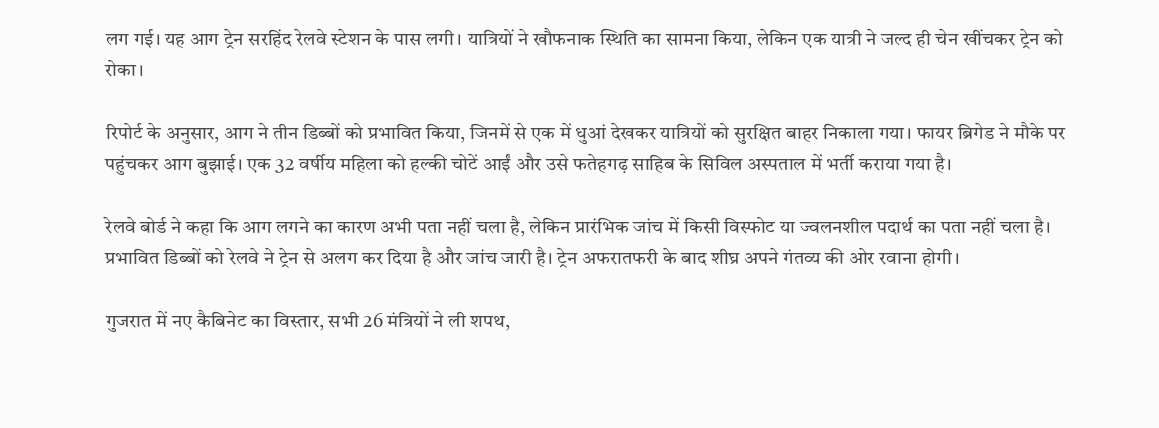लग गई। यह आग ट्रेन सरहिंद रेलवे स्टेशन के पास लगी। यात्रियों ने खौफनाक स्थिति का सामना किया, लेकिन एक यात्री ने जल्द ही चेन खींचकर ट्रेन को रोका।

रिपोर्ट के अनुसार, आग ने तीन डिब्बों को प्रभावित किया, जिनमें से एक में धुआं देखकर यात्रियों को सुरक्षित बाहर निकाला गया। फायर ब्रिगेड ने मौके पर पहुंचकर आग बुझाई। एक 32 वर्षीय महिला को हल्की चोटें आईं और उसे फतेहगढ़ साहिब के सिविल अस्पताल में भर्ती कराया गया है।

रेलवे बोर्ड ने कहा कि आग लगने का कारण अभी पता नहीं चला है, लेकिन प्रारंभिक जांच में किसी विस्फोट या ज्वलनशील पदार्थ का पता नहीं चला है। प्रभावित डिब्बों को रेलवे ने ट्रेन से अलग कर दिया है और जांच जारी है। ट्रेन अफरातफरी के बाद शीघ्र अपने गंतव्य की ओर रवाना होगी।

गुजरात में नए कैबिनेट का विस्तार, सभी 26 मंत्रियों ने ली शपथ,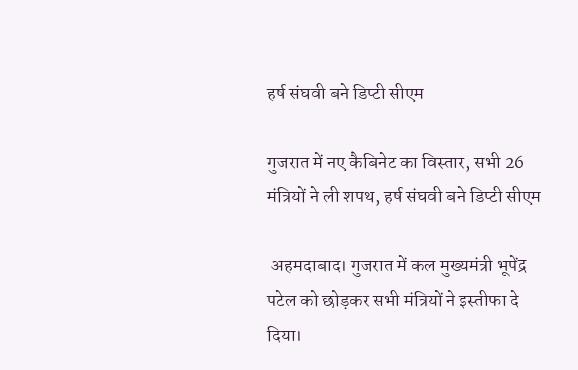हर्ष संघवी बने डिप्टी सीएम

गुजरात में नए कैबिनेट का विस्तार, सभी 26 मंत्रियों ने ली शपथ, हर्ष संघवी बने डिप्टी सीएम

 अहमदाबाद। गुजरात में कल मुख्यमंत्री भूपेंद्र पटेल को छोड़कर सभी मंत्रियों ने इस्तीफा दे दिया।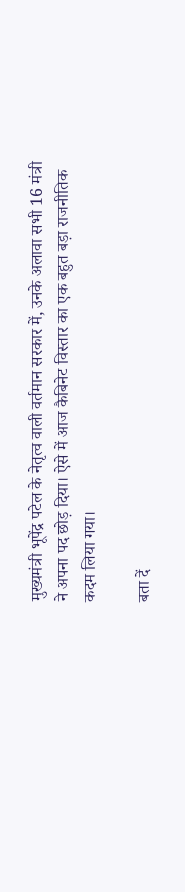मुख्यमंत्री भूपेंद्र पटेल के नेतृत्व वाली वर्तमान सरकार में, उनके अलावा सभी 16 मंत्री ने अपना पद छोड़ दिया। ऐसे में आज कैबिनेट विस्तार का एक बहुत बड़ा राजनीतिक कदम लिया गया।

बता दें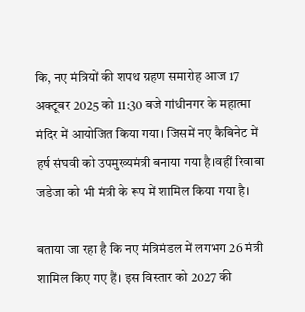कि, नए मंत्रियों की शपथ ग्रहण समारोह आज 17 अक्टूबर 2025 को 11:30 बजे गांधीनगर के महात्मा मंदिर में आयोजित किया गया। जिसमें नए कैबिनेट में हर्ष संघवी को उपमुख्यमंत्री बनाया गया है।वहीं रिवाबा जडेजा को भी मंत्री के रूप में शामिल किया गया है।

बताया जा रहा है कि नए मंत्रिमंडल में लगभग 26 मंत्री शामिल किए गए हैं। इस विस्तार को 2027 की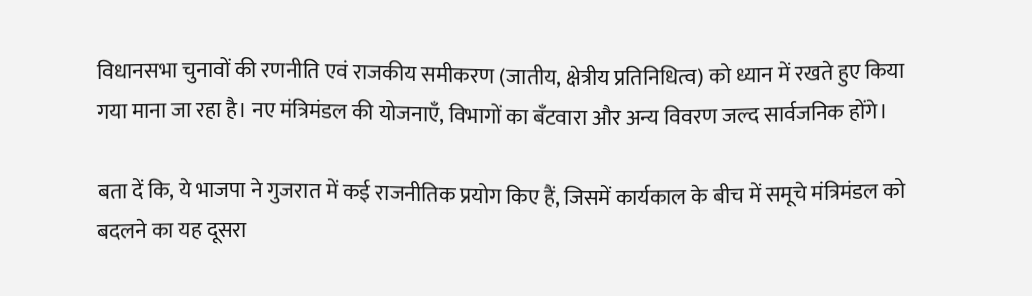विधानसभा चुनावों की रणनीति एवं राजकीय समीकरण (जातीय, क्षेत्रीय प्रतिनिधित्व) को ध्यान में रखते हुए किया गया माना जा रहा है। नए मंत्रिमंडल की योजनाएँ, विभागों का बँटवारा और अन्य विवरण जल्द सार्वजनिक होंगे।

बता दें कि, ये भाजपा ने गुजरात में कई राजनीतिक प्रयोग किए हैं, जिसमें कार्यकाल के बीच में समूचे मंत्रिमंडल को बदलने का यह दूसरा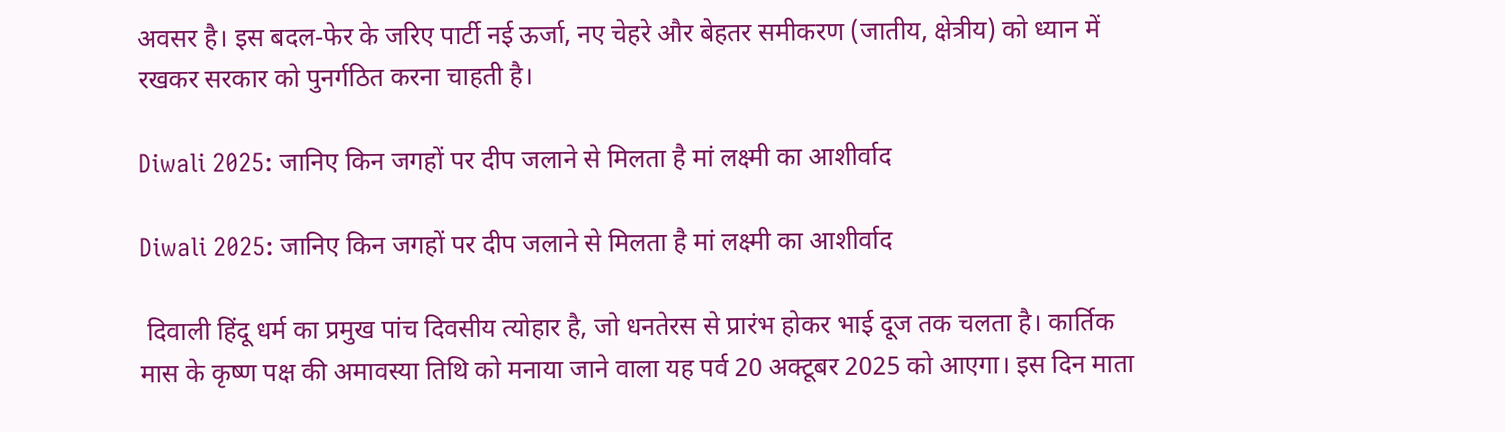अवसर है। इस बदल‑फेर के जरिए पार्टी नई ऊर्जा, नए चेहरे और बेहतर समीकरण (जातीय, क्षेत्रीय) को ध्यान में रखकर सरकार को पुनर्गठित करना चाहती है।

Diwali 2025: जानिए किन जगहों पर दीप जलाने से मिलता है मां लक्ष्मी का आशीर्वाद

Diwali 2025: जानिए किन जगहों पर दीप जलाने से मिलता है मां लक्ष्मी का आशीर्वाद

 दिवाली हिंदू धर्म का प्रमुख पांच दिवसीय त्योहार है, जो धनतेरस से प्रारंभ होकर भाई दूज तक चलता है। कार्तिक मास के कृष्ण पक्ष की अमावस्या तिथि को मनाया जाने वाला यह पर्व 20 अक्टूबर 2025 को आएगा। इस दिन माता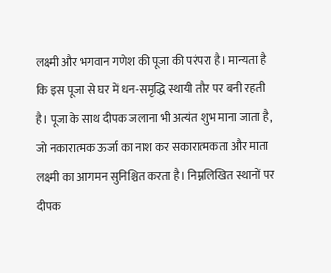लक्ष्मी और भगवान गणेश की पूजा की परंपरा है। मान्यता है कि इस पूजा से घर में धन-समृद्धि स्थायी तौर पर बनी रहती है। पूजा के साथ दीपक जलाना भी अत्यंत शुभ माना जाता है, जो नकारात्मक ऊर्जा का नाश कर सकारात्मकता और माता लक्ष्मी का आगमन सुनिश्चित करता है। निम्नलिखित स्थानों पर दीपक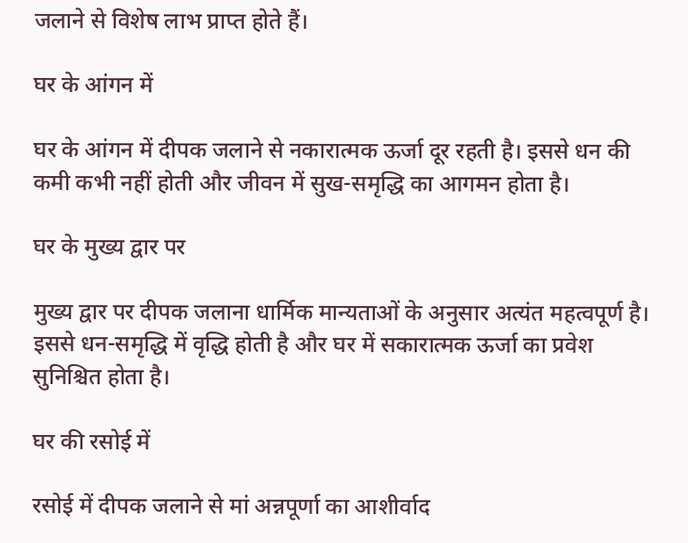जलाने से विशेष लाभ प्राप्त होते हैं।

घर के आंगन में

घर के आंगन में दीपक जलाने से नकारात्मक ऊर्जा दूर रहती है। इससे धन की कमी कभी नहीं होती और जीवन में सुख-समृद्धि का आगमन होता है।

घर के मुख्य द्वार पर

मुख्य द्वार पर दीपक जलाना धार्मिक मान्यताओं के अनुसार अत्यंत महत्वपूर्ण है। इससे धन-समृद्धि में वृद्धि होती है और घर में सकारात्मक ऊर्जा का प्रवेश सुनिश्चित होता है।

घर की रसोई में

रसोई में दीपक जलाने से मां अन्नपूर्णा का आशीर्वाद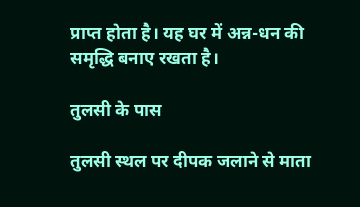प्राप्त होता है। यह घर में अन्न-धन की समृद्धि बनाए रखता है।

तुलसी के पास

तुलसी स्थल पर दीपक जलाने से माता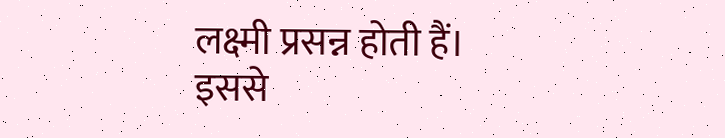लक्ष्मी प्रसन्न होती हैं। इससे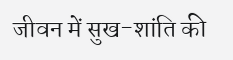जीवन में सुख-शांति की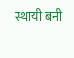स्थायी बनी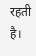रहती है।